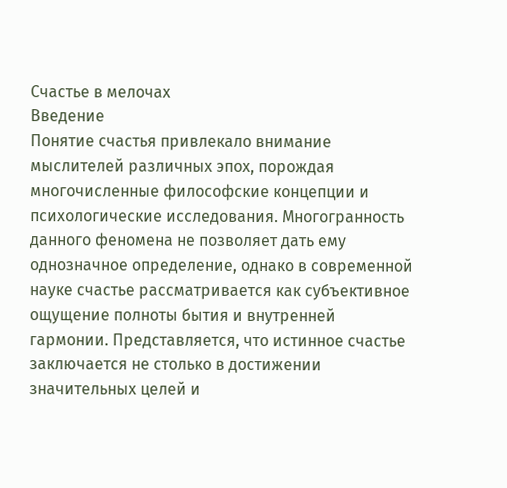Счастье в мелочах
Введение
Понятие счастья привлекало внимание мыслителей различных эпох, порождая многочисленные философские концепции и психологические исследования. Многогранность данного феномена не позволяет дать ему однозначное определение, однако в современной науке счастье рассматривается как субъективное ощущение полноты бытия и внутренней гармонии. Представляется, что истинное счастье заключается не столько в достижении значительных целей и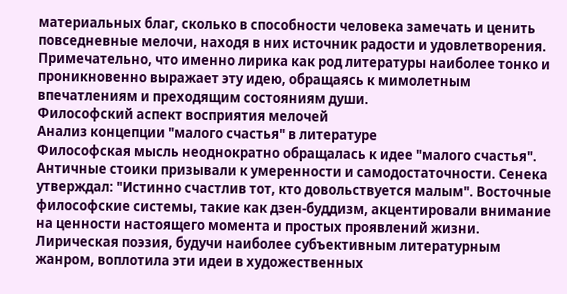материальных благ, сколько в способности человека замечать и ценить повседневные мелочи, находя в них источник радости и удовлетворения. Примечательно, что именно лирика как род литературы наиболее тонко и проникновенно выражает эту идею, обращаясь к мимолетным впечатлениям и преходящим состояниям души.
Философский аспект восприятия мелочей
Анализ концепции "малого счастья" в литературе
Философская мысль неоднократно обращалась к идее "малого счастья". Античные стоики призывали к умеренности и самодостаточности. Сенека утверждал: "Истинно счастлив тот, кто довольствуется малым". Восточные философские системы, такие как дзен-буддизм, акцентировали внимание на ценности настоящего момента и простых проявлений жизни. Лирическая поэзия, будучи наиболее субъективным литературным жанром, воплотила эти идеи в художественных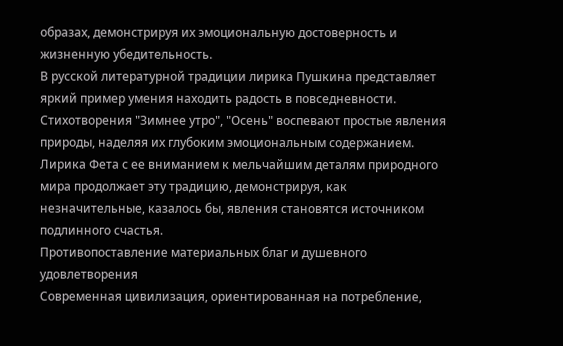образах, демонстрируя их эмоциональную достоверность и жизненную убедительность.
В русской литературной традиции лирика Пушкина представляет яркий пример умения находить радость в повседневности. Стихотворения "Зимнее утро", "Осень" воспевают простые явления природы, наделяя их глубоким эмоциональным содержанием. Лирика Фета с ее вниманием к мельчайшим деталям природного мира продолжает эту традицию, демонстрируя, как незначительные, казалось бы, явления становятся источником подлинного счастья.
Противопоставление материальных благ и душевного удовлетворения
Современная цивилизация, ориентированная на потребление,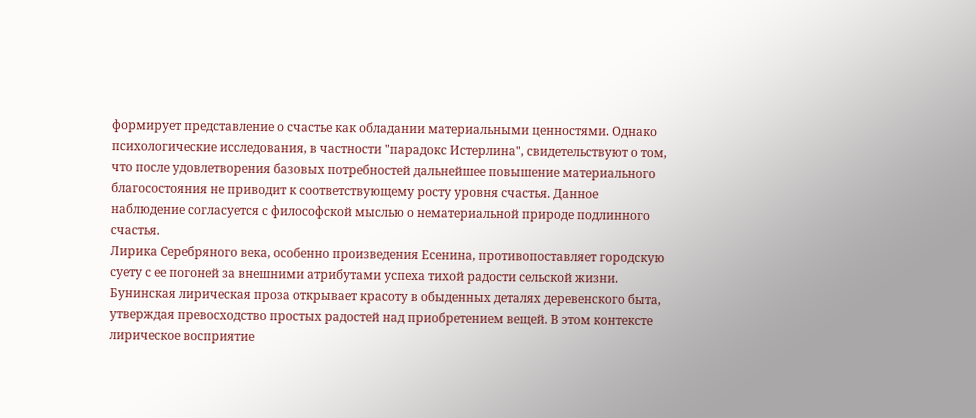формирует представление о счастье как обладании материальными ценностями. Однако психологические исследования, в частности "парадокс Истерлина", свидетельствуют о том, что после удовлетворения базовых потребностей дальнейшее повышение материального благосостояния не приводит к соответствующему росту уровня счастья. Данное наблюдение согласуется с философской мыслью о нематериальной природе подлинного счастья.
Лирика Серебряного века, особенно произведения Есенина, противопоставляет городскую суету с ее погоней за внешними атрибутами успеха тихой радости сельской жизни. Бунинская лирическая проза открывает красоту в обыденных деталях деревенского быта, утверждая превосходство простых радостей над приобретением вещей. В этом контексте лирическое восприятие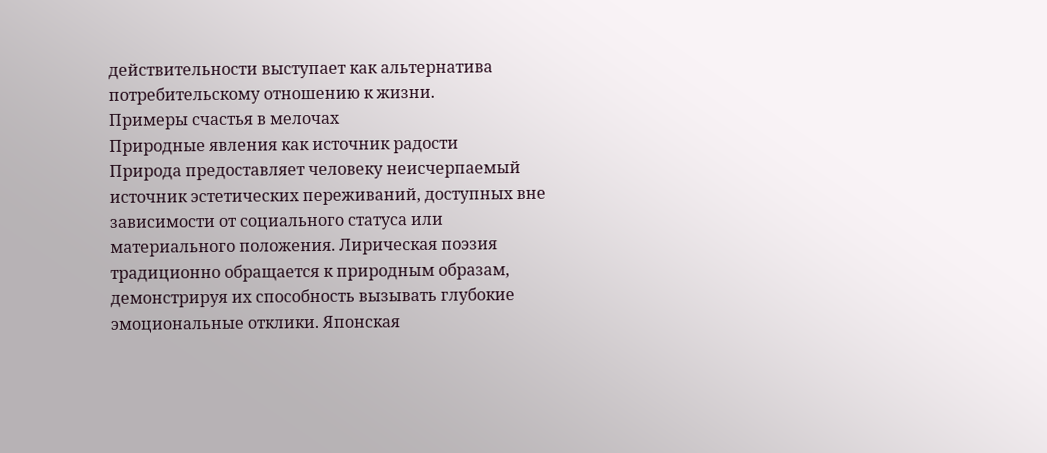действительности выступает как альтернатива потребительскому отношению к жизни.
Примеры счастья в мелочах
Природные явления как источник радости
Природа предоставляет человеку неисчерпаемый источник эстетических переживаний, доступных вне зависимости от социального статуса или материального положения. Лирическая поэзия традиционно обращается к природным образам, демонстрируя их способность вызывать глубокие эмоциональные отклики. Японская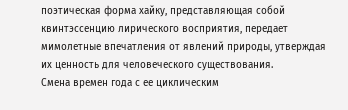поэтическая форма хайку, представляющая собой квинтэссенцию лирического восприятия, передает мимолетные впечатления от явлений природы, утверждая их ценность для человеческого существования.
Смена времен года с ее циклическим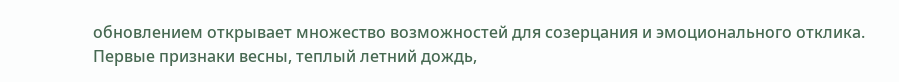обновлением открывает множество возможностей для созерцания и эмоционального отклика. Первые признаки весны, теплый летний дождь,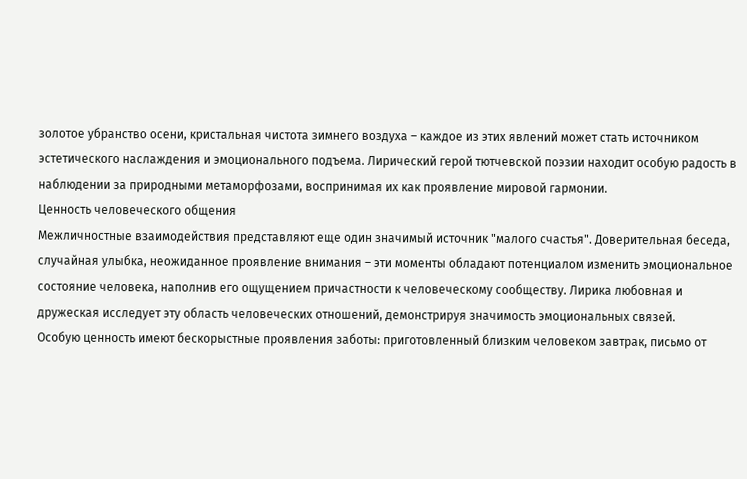золотое убранство осени, кристальная чистота зимнего воздуха – каждое из этих явлений может стать источником эстетического наслаждения и эмоционального подъема. Лирический герой тютчевской поэзии находит особую радость в наблюдении за природными метаморфозами, воспринимая их как проявление мировой гармонии.
Ценность человеческого общения
Межличностные взаимодействия представляют еще один значимый источник "малого счастья". Доверительная беседа, случайная улыбка, неожиданное проявление внимания – эти моменты обладают потенциалом изменить эмоциональное состояние человека, наполнив его ощущением причастности к человеческому сообществу. Лирика любовная и дружеская исследует эту область человеческих отношений, демонстрируя значимость эмоциональных связей.
Особую ценность имеют бескорыстные проявления заботы: приготовленный близким человеком завтрак, письмо от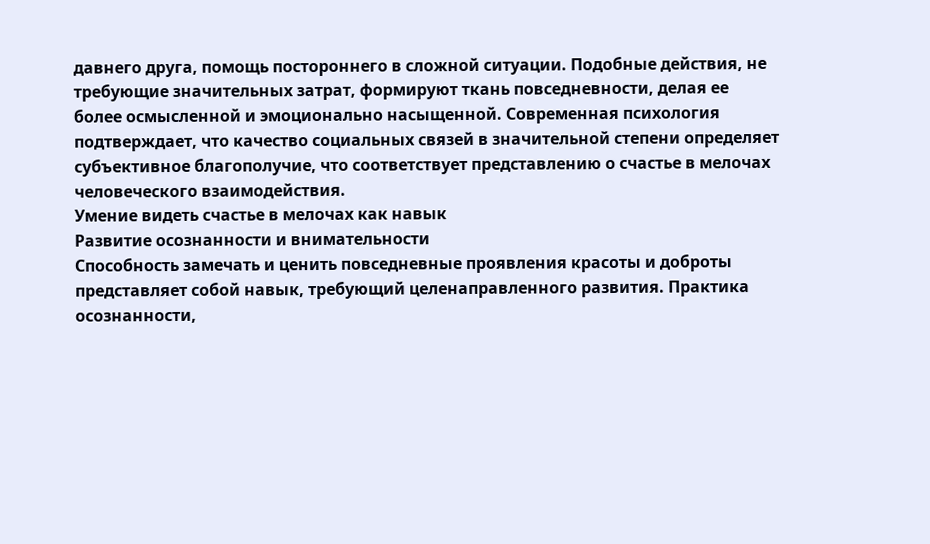давнего друга, помощь постороннего в сложной ситуации. Подобные действия, не требующие значительных затрат, формируют ткань повседневности, делая ее более осмысленной и эмоционально насыщенной. Современная психология подтверждает, что качество социальных связей в значительной степени определяет субъективное благополучие, что соответствует представлению о счастье в мелочах человеческого взаимодействия.
Умение видеть счастье в мелочах как навык
Развитие осознанности и внимательности
Способность замечать и ценить повседневные проявления красоты и доброты представляет собой навык, требующий целенаправленного развития. Практика осознанности,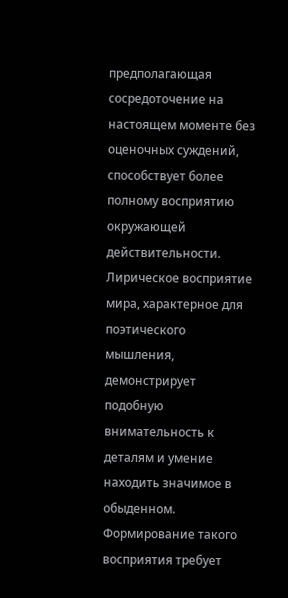предполагающая сосредоточение на настоящем моменте без оценочных суждений, способствует более полному восприятию окружающей действительности. Лирическое восприятие мира, характерное для поэтического мышления, демонстрирует подобную внимательность к деталям и умение находить значимое в обыденном.
Формирование такого восприятия требует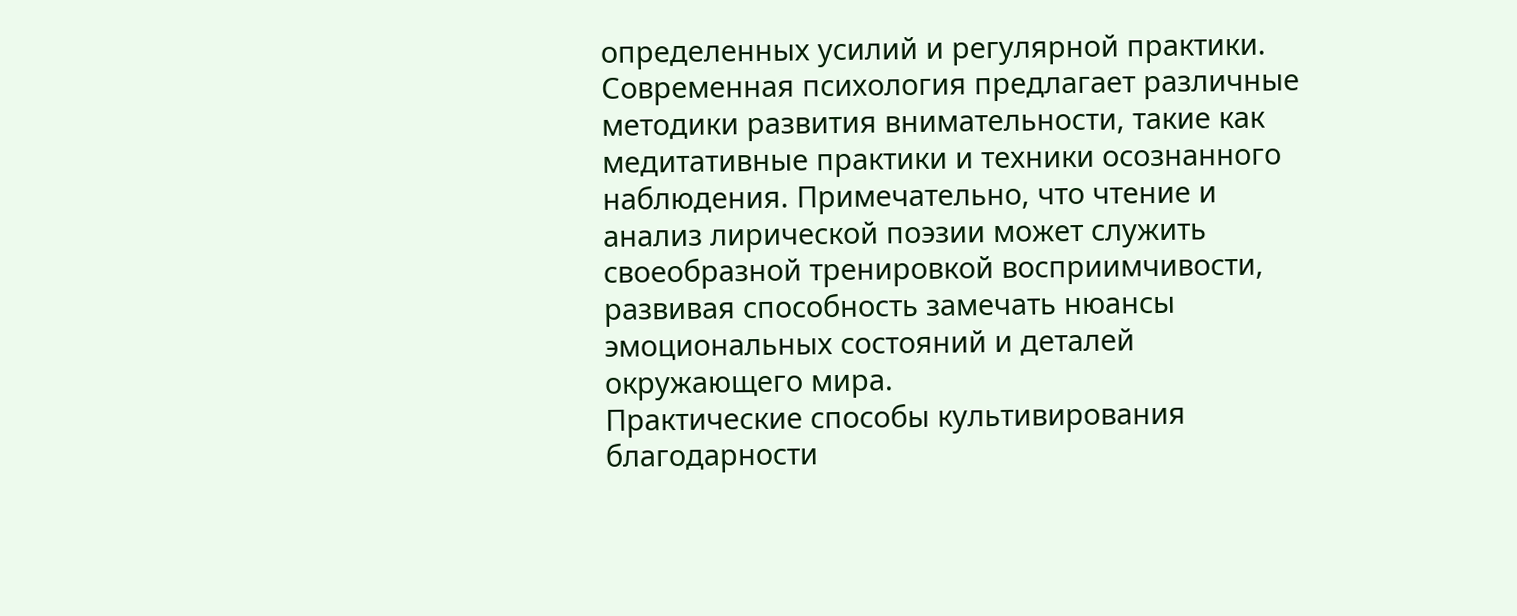определенных усилий и регулярной практики. Современная психология предлагает различные методики развития внимательности, такие как медитативные практики и техники осознанного наблюдения. Примечательно, что чтение и анализ лирической поэзии может служить своеобразной тренировкой восприимчивости, развивая способность замечать нюансы эмоциональных состояний и деталей окружающего мира.
Практические способы культивирования благодарности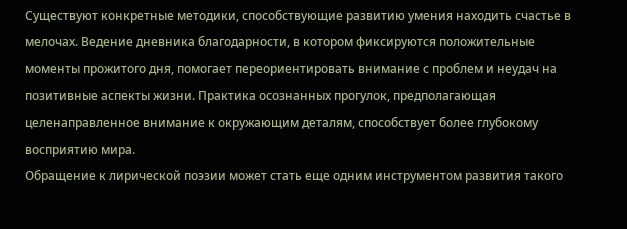Существуют конкретные методики, способствующие развитию умения находить счастье в мелочах. Ведение дневника благодарности, в котором фиксируются положительные моменты прожитого дня, помогает переориентировать внимание с проблем и неудач на позитивные аспекты жизни. Практика осознанных прогулок, предполагающая целенаправленное внимание к окружающим деталям, способствует более глубокому восприятию мира.
Обращение к лирической поэзии может стать еще одним инструментом развития такого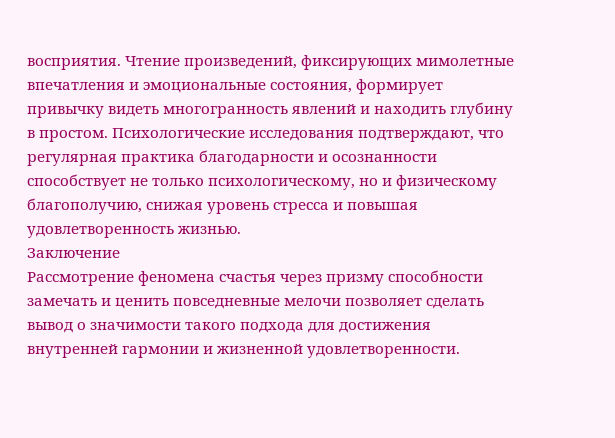восприятия. Чтение произведений, фиксирующих мимолетные впечатления и эмоциональные состояния, формирует привычку видеть многогранность явлений и находить глубину в простом. Психологические исследования подтверждают, что регулярная практика благодарности и осознанности способствует не только психологическому, но и физическому благополучию, снижая уровень стресса и повышая удовлетворенность жизнью.
Заключение
Рассмотрение феномена счастья через призму способности замечать и ценить повседневные мелочи позволяет сделать вывод о значимости такого подхода для достижения внутренней гармонии и жизненной удовлетворенности.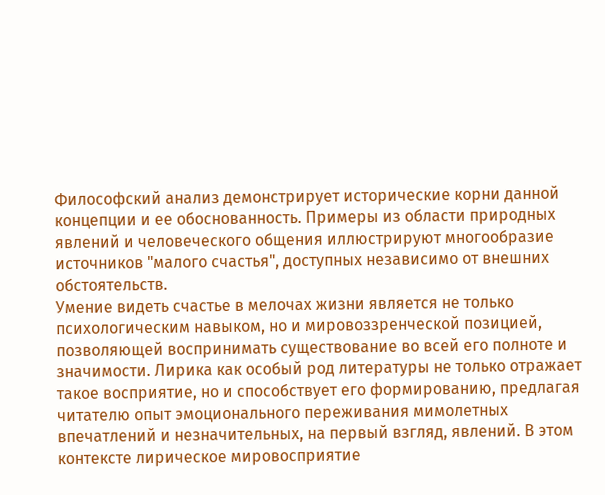Философский анализ демонстрирует исторические корни данной концепции и ее обоснованность. Примеры из области природных явлений и человеческого общения иллюстрируют многообразие источников "малого счастья", доступных независимо от внешних обстоятельств.
Умение видеть счастье в мелочах жизни является не только психологическим навыком, но и мировоззренческой позицией, позволяющей воспринимать существование во всей его полноте и значимости. Лирика как особый род литературы не только отражает такое восприятие, но и способствует его формированию, предлагая читателю опыт эмоционального переживания мимолетных впечатлений и незначительных, на первый взгляд, явлений. В этом контексте лирическое мировосприятие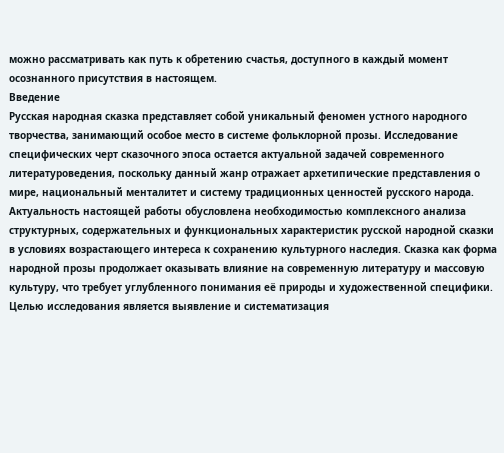можно рассматривать как путь к обретению счастья, доступного в каждый момент осознанного присутствия в настоящем.
Введение
Русская народная сказка представляет собой уникальный феномен устного народного творчества, занимающий особое место в системе фольклорной прозы. Исследование специфических черт сказочного эпоса остается актуальной задачей современного литературоведения, поскольку данный жанр отражает архетипические представления о мире, национальный менталитет и систему традиционных ценностей русского народа.
Актуальность настоящей работы обусловлена необходимостью комплексного анализа структурных, содержательных и функциональных характеристик русской народной сказки в условиях возрастающего интереса к сохранению культурного наследия. Сказка как форма народной прозы продолжает оказывать влияние на современную литературу и массовую культуру, что требует углубленного понимания её природы и художественной специфики.
Целью исследования является выявление и систематизация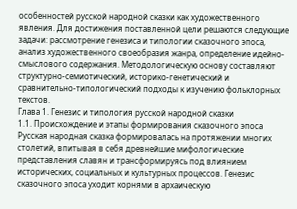особенностей русской народной сказки как художественного явления. Для достижения поставленной цели решаются следующие задачи: рассмотрение генезиса и типологии сказочного эпоса, анализ художественного своеобразия жанра, определение идейно-смыслового содержания. Методологическую основу составляют структурно-семиотический, историко-генетический и сравнительно-типологический подходы к изучению фольклорных текстов.
Глава 1. Генезис и типология русской народной сказки
1.1. Происхождение и этапы формирования сказочного эпоса
Русская народная сказка формировалась на протяжении многих столетий, впитывая в себя древнейшие мифологические представления славян и трансформируясь под влиянием исторических, социальных и культурных процессов. Генезис сказочного эпоса уходит корнями в архаическую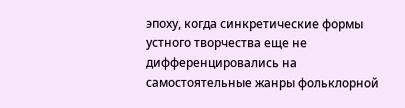эпоху, когда синкретические формы устного творчества еще не дифференцировались на самостоятельные жанры фольклорной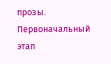прозы.
Первоначальный этап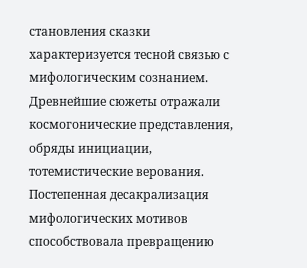становления сказки характеризуется тесной связью с мифологическим сознанием. Древнейшие сюжеты отражали космогонические представления, обряды инициации, тотемистические верования. Постепенная десакрализация мифологических мотивов способствовала превращению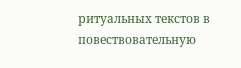ритуальных текстов в повествовательную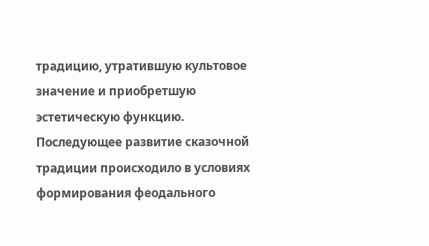традицию, утратившую культовое значение и приобретшую эстетическую функцию.
Последующее развитие сказочной традиции происходило в условиях формирования феодального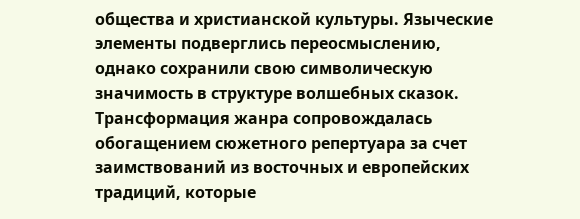общества и христианской культуры. Языческие элементы подверглись переосмыслению, однако сохранили свою символическую значимость в структуре волшебных сказок. Трансформация жанра сопровождалась обогащением сюжетного репертуара за счет заимствований из восточных и европейских традиций, которые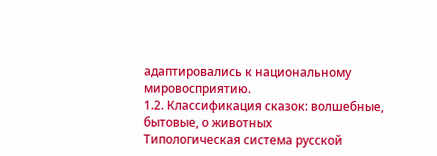адаптировались к национальному мировосприятию.
1.2. Классификация сказок: волшебные, бытовые, о животных
Типологическая система русской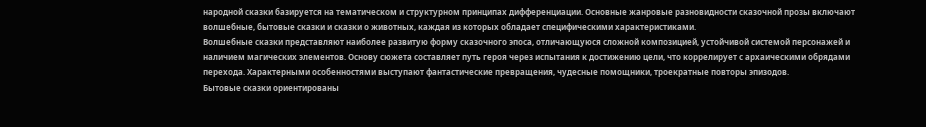народной сказки базируется на тематическом и структурном принципах дифференциации. Основные жанровые разновидности сказочной прозы включают волшебные, бытовые сказки и сказки о животных, каждая из которых обладает специфическими характеристиками.
Волшебные сказки представляют наиболее развитую форму сказочного эпоса, отличающуюся сложной композицией, устойчивой системой персонажей и наличием магических элементов. Основу сюжета составляет путь героя через испытания к достижению цели, что коррелирует с архаическими обрядами перехода. Характерными особенностями выступают фантастические превращения, чудесные помощники, троекратные повторы эпизодов.
Бытовые сказки ориентированы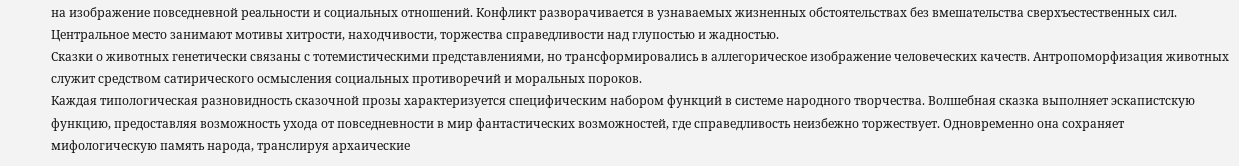на изображение повседневной реальности и социальных отношений. Конфликт разворачивается в узнаваемых жизненных обстоятельствах без вмешательства сверхъестественных сил. Центральное место занимают мотивы хитрости, находчивости, торжества справедливости над глупостью и жадностью.
Сказки о животных генетически связаны с тотемистическими представлениями, но трансформировались в аллегорическое изображение человеческих качеств. Антропоморфизация животных служит средством сатирического осмысления социальных противоречий и моральных пороков.
Каждая типологическая разновидность сказочной прозы характеризуется специфическим набором функций в системе народного творчества. Волшебная сказка выполняет эскапистскую функцию, предоставляя возможность ухода от повседневности в мир фантастических возможностей, где справедливость неизбежно торжествует. Одновременно она сохраняет мифологическую память народа, транслируя архаические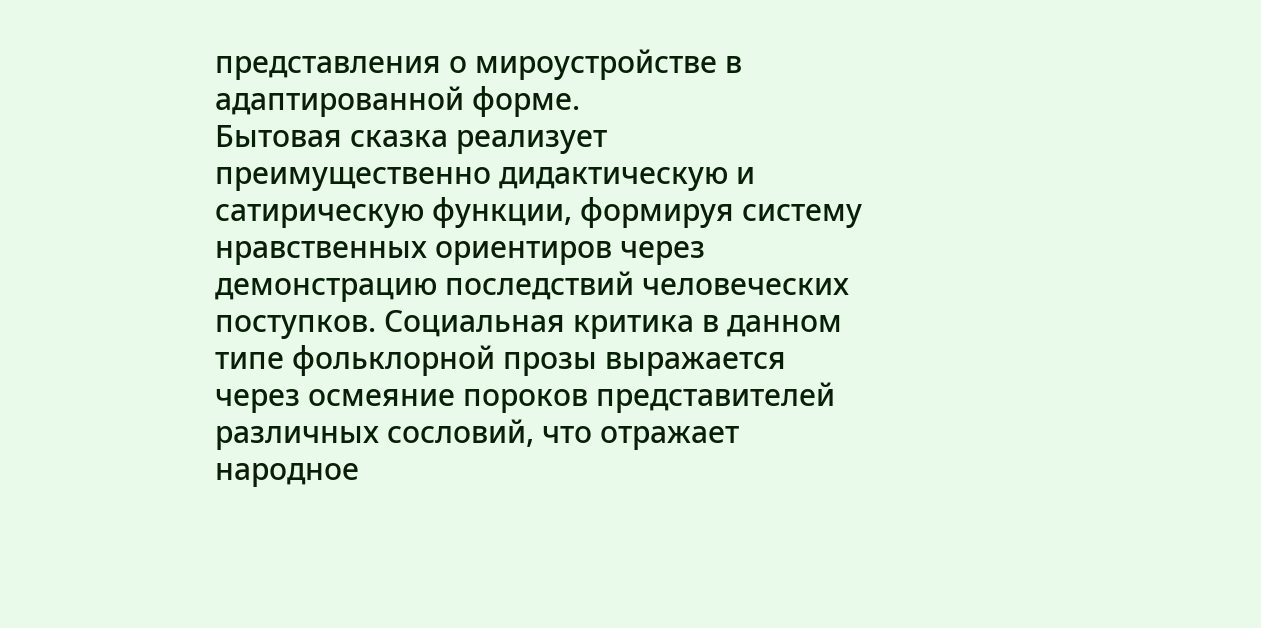представления о мироустройстве в адаптированной форме.
Бытовая сказка реализует преимущественно дидактическую и сатирическую функции, формируя систему нравственных ориентиров через демонстрацию последствий человеческих поступков. Социальная критика в данном типе фольклорной прозы выражается через осмеяние пороков представителей различных сословий, что отражает народное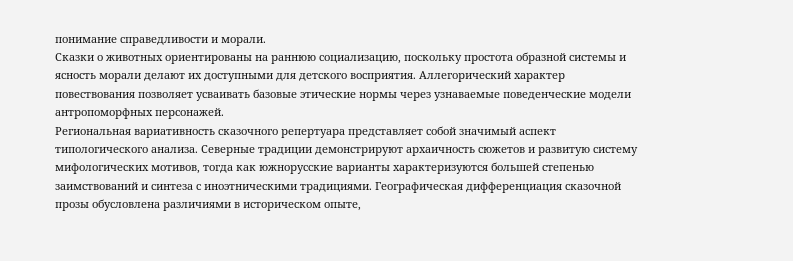понимание справедливости и морали.
Сказки о животных ориентированы на раннюю социализацию, поскольку простота образной системы и ясность морали делают их доступными для детского восприятия. Аллегорический характер повествования позволяет усваивать базовые этические нормы через узнаваемые поведенческие модели антропоморфных персонажей.
Региональная вариативность сказочного репертуара представляет собой значимый аспект типологического анализа. Северные традиции демонстрируют архаичность сюжетов и развитую систему мифологических мотивов, тогда как южнорусские варианты характеризуются большей степенью заимствований и синтеза с иноэтническими традициями. Географическая дифференциация сказочной прозы обусловлена различиями в историческом опыте,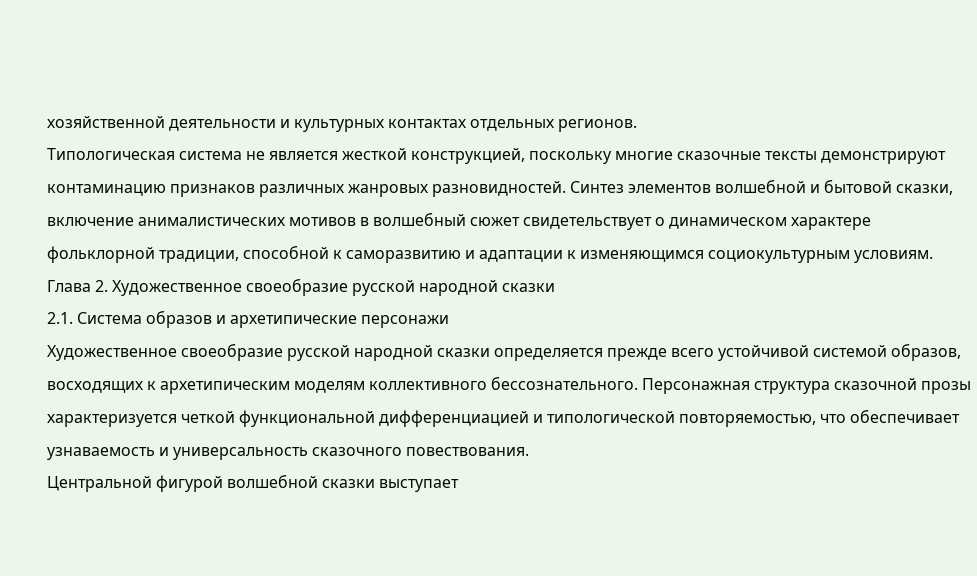хозяйственной деятельности и культурных контактах отдельных регионов.
Типологическая система не является жесткой конструкцией, поскольку многие сказочные тексты демонстрируют контаминацию признаков различных жанровых разновидностей. Синтез элементов волшебной и бытовой сказки, включение анималистических мотивов в волшебный сюжет свидетельствует о динамическом характере фольклорной традиции, способной к саморазвитию и адаптации к изменяющимся социокультурным условиям.
Глава 2. Художественное своеобразие русской народной сказки
2.1. Система образов и архетипические персонажи
Художественное своеобразие русской народной сказки определяется прежде всего устойчивой системой образов, восходящих к архетипическим моделям коллективного бессознательного. Персонажная структура сказочной прозы характеризуется четкой функциональной дифференциацией и типологической повторяемостью, что обеспечивает узнаваемость и универсальность сказочного повествования.
Центральной фигурой волшебной сказки выступает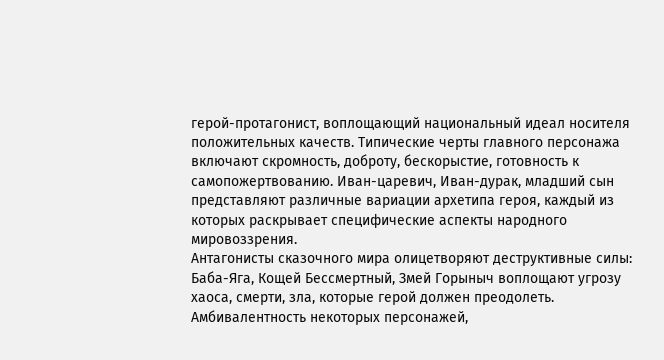герой-протагонист, воплощающий национальный идеал носителя положительных качеств. Типические черты главного персонажа включают скромность, доброту, бескорыстие, готовность к самопожертвованию. Иван-царевич, Иван-дурак, младший сын представляют различные вариации архетипа героя, каждый из которых раскрывает специфические аспекты народного мировоззрения.
Антагонисты сказочного мира олицетворяют деструктивные силы: Баба-Яга, Кощей Бессмертный, Змей Горыныч воплощают угрозу хаоса, смерти, зла, которые герой должен преодолеть. Амбивалентность некоторых персонажей,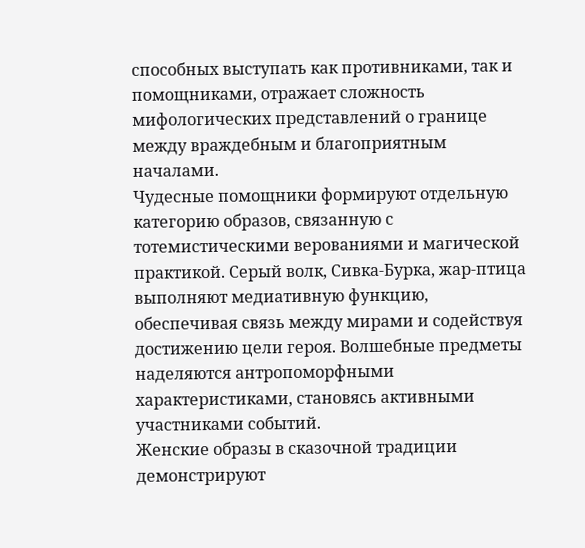способных выступать как противниками, так и помощниками, отражает сложность мифологических представлений о границе между враждебным и благоприятным началами.
Чудесные помощники формируют отдельную категорию образов, связанную с тотемистическими верованиями и магической практикой. Серый волк, Сивка-Бурка, жар-птица выполняют медиативную функцию, обеспечивая связь между мирами и содействуя достижению цели героя. Волшебные предметы наделяются антропоморфными характеристиками, становясь активными участниками событий.
Женские образы в сказочной традиции демонстрируют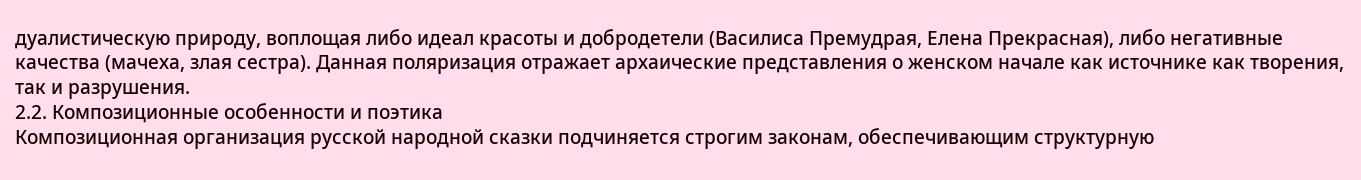дуалистическую природу, воплощая либо идеал красоты и добродетели (Василиса Премудрая, Елена Прекрасная), либо негативные качества (мачеха, злая сестра). Данная поляризация отражает архаические представления о женском начале как источнике как творения, так и разрушения.
2.2. Композиционные особенности и поэтика
Композиционная организация русской народной сказки подчиняется строгим законам, обеспечивающим структурную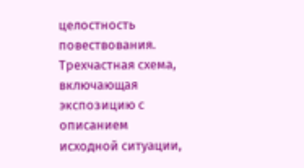целостность повествования. Трехчастная схема, включающая экспозицию с описанием исходной ситуации,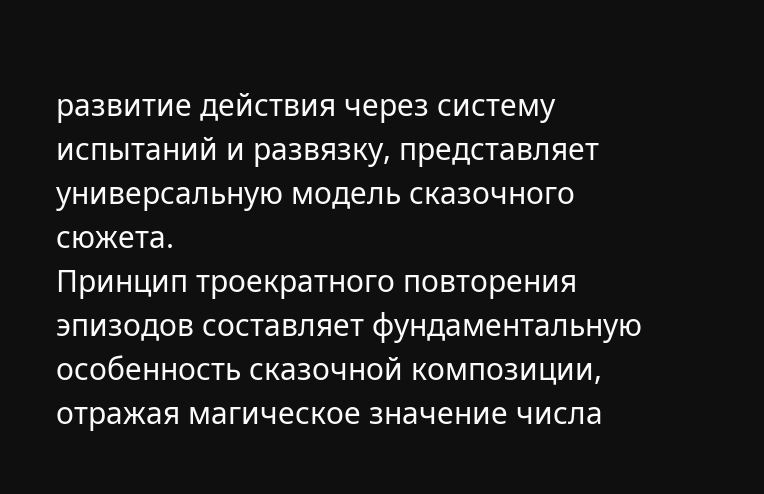развитие действия через систему испытаний и развязку, представляет универсальную модель сказочного сюжета.
Принцип троекратного повторения эпизодов составляет фундаментальную особенность сказочной композиции, отражая магическое значение числа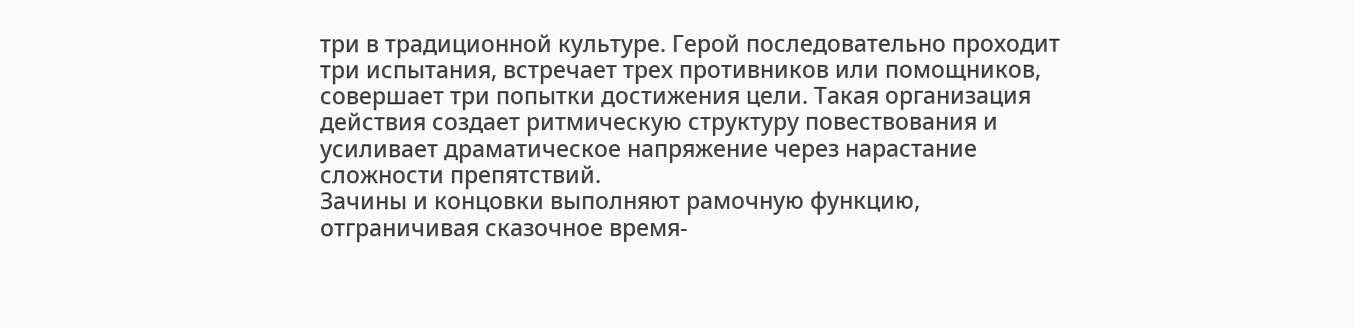три в традиционной культуре. Герой последовательно проходит три испытания, встречает трех противников или помощников, совершает три попытки достижения цели. Такая организация действия создает ритмическую структуру повествования и усиливает драматическое напряжение через нарастание сложности препятствий.
Зачины и концовки выполняют рамочную функцию, отграничивая сказочное время-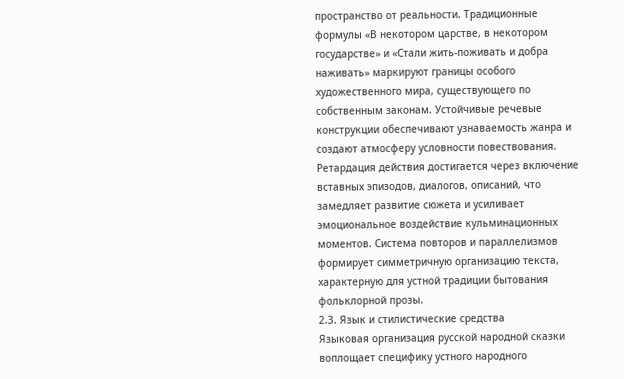пространство от реальности. Традиционные формулы «В некотором царстве, в некотором государстве» и «Стали жить-поживать и добра наживать» маркируют границы особого художественного мира, существующего по собственным законам. Устойчивые речевые конструкции обеспечивают узнаваемость жанра и создают атмосферу условности повествования.
Ретардация действия достигается через включение вставных эпизодов, диалогов, описаний, что замедляет развитие сюжета и усиливает эмоциональное воздействие кульминационных моментов. Система повторов и параллелизмов формирует симметричную организацию текста, характерную для устной традиции бытования фольклорной прозы.
2.3. Язык и стилистические средства
Языковая организация русской народной сказки воплощает специфику устного народного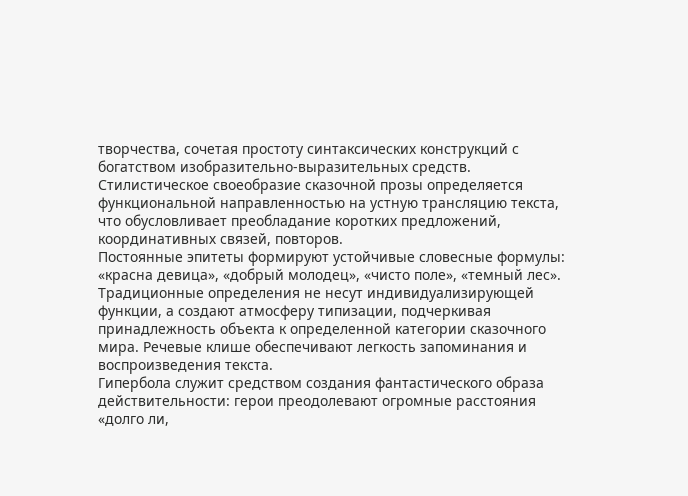творчества, сочетая простоту синтаксических конструкций с богатством изобразительно-выразительных средств. Стилистическое своеобразие сказочной прозы определяется функциональной направленностью на устную трансляцию текста, что обусловливает преобладание коротких предложений, координативных связей, повторов.
Постоянные эпитеты формируют устойчивые словесные формулы: «красна девица», «добрый молодец», «чисто поле», «темный лес». Традиционные определения не несут индивидуализирующей функции, а создают атмосферу типизации, подчеркивая принадлежность объекта к определенной категории сказочного мира. Речевые клише обеспечивают легкость запоминания и воспроизведения текста.
Гипербола служит средством создания фантастического образа действительности: герои преодолевают огромные расстояния «долго ли,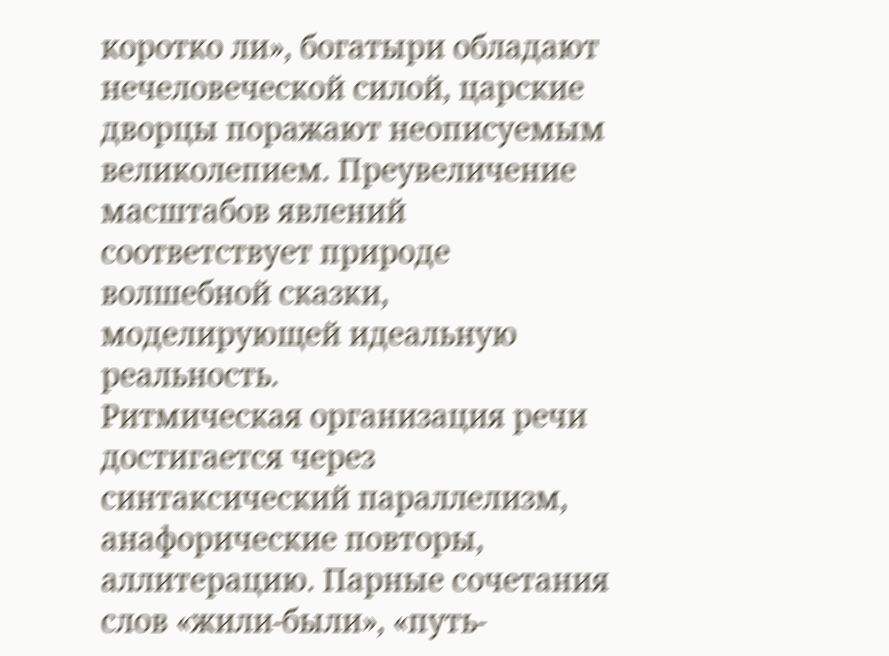коротко ли», богатыри обладают нечеловеческой силой, царские дворцы поражают неописуемым великолепием. Преувеличение масштабов явлений соответствует природе волшебной сказки, моделирующей идеальную реальность.
Ритмическая организация речи достигается через синтаксический параллелизм, анафорические повторы, аллитерацию. Парные сочетания слов «жили-были», «путь-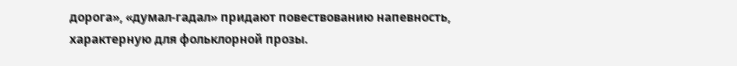дорога», «думал-гадал» придают повествованию напевность, характерную для фольклорной прозы.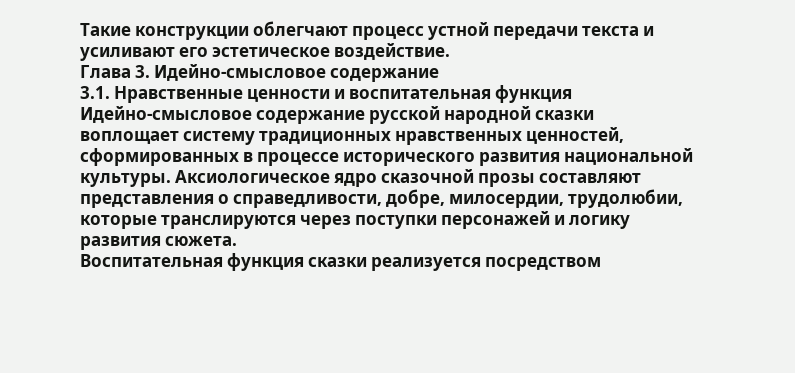Такие конструкции облегчают процесс устной передачи текста и усиливают его эстетическое воздействие.
Глава 3. Идейно-смысловое содержание
3.1. Нравственные ценности и воспитательная функция
Идейно-смысловое содержание русской народной сказки воплощает систему традиционных нравственных ценностей, сформированных в процессе исторического развития национальной культуры. Аксиологическое ядро сказочной прозы составляют представления о справедливости, добре, милосердии, трудолюбии, которые транслируются через поступки персонажей и логику развития сюжета.
Воспитательная функция сказки реализуется посредством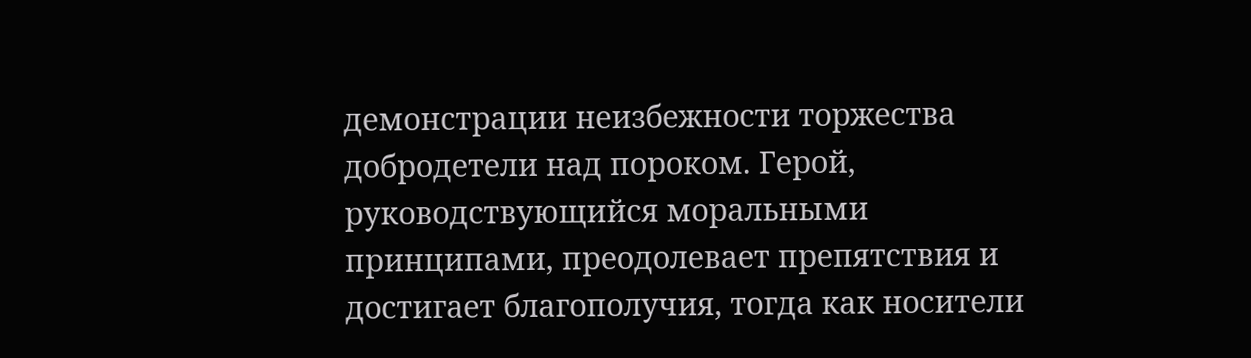демонстрации неизбежности торжества добродетели над пороком. Герой, руководствующийся моральными принципами, преодолевает препятствия и достигает благополучия, тогда как носители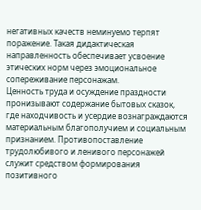негативных качеств неминуемо терпят поражение. Такая дидактическая направленность обеспечивает усвоение этических норм через эмоциональное сопереживание персонажам.
Ценность труда и осуждение праздности пронизывают содержание бытовых сказок, где находчивость и усердие вознаграждаются материальным благополучием и социальным признанием. Противопоставление трудолюбивого и ленивого персонажей служит средством формирования позитивного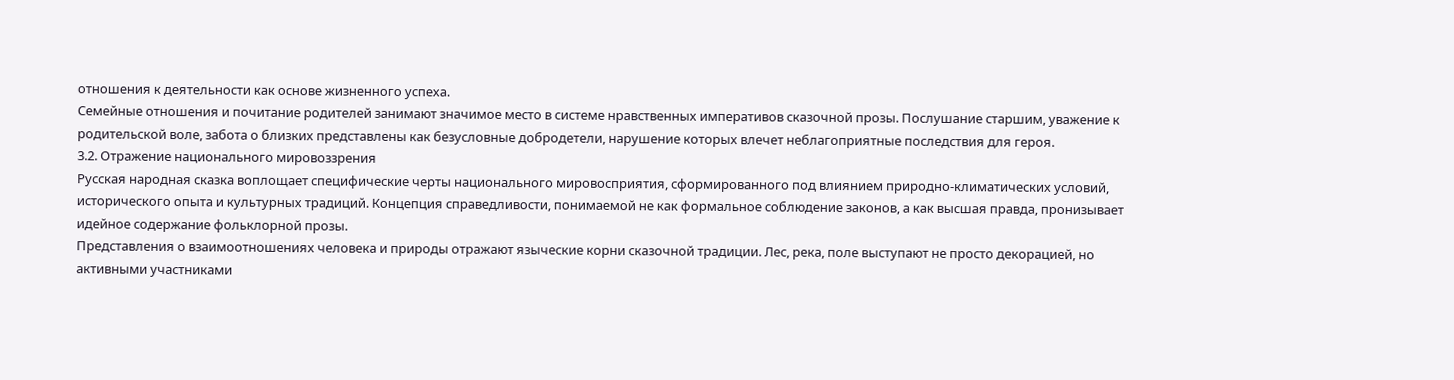отношения к деятельности как основе жизненного успеха.
Семейные отношения и почитание родителей занимают значимое место в системе нравственных императивов сказочной прозы. Послушание старшим, уважение к родительской воле, забота о близких представлены как безусловные добродетели, нарушение которых влечет неблагоприятные последствия для героя.
3.2. Отражение национального мировоззрения
Русская народная сказка воплощает специфические черты национального мировосприятия, сформированного под влиянием природно-климатических условий, исторического опыта и культурных традиций. Концепция справедливости, понимаемой не как формальное соблюдение законов, а как высшая правда, пронизывает идейное содержание фольклорной прозы.
Представления о взаимоотношениях человека и природы отражают языческие корни сказочной традиции. Лес, река, поле выступают не просто декорацией, но активными участниками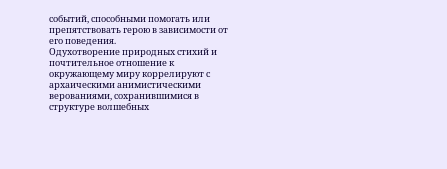событий, способными помогать или препятствовать герою в зависимости от его поведения.
Одухотворение природных стихий и почтительное отношение к окружающему миру коррелируют с архаическими анимистическими верованиями, сохранившимися в структуре волшебных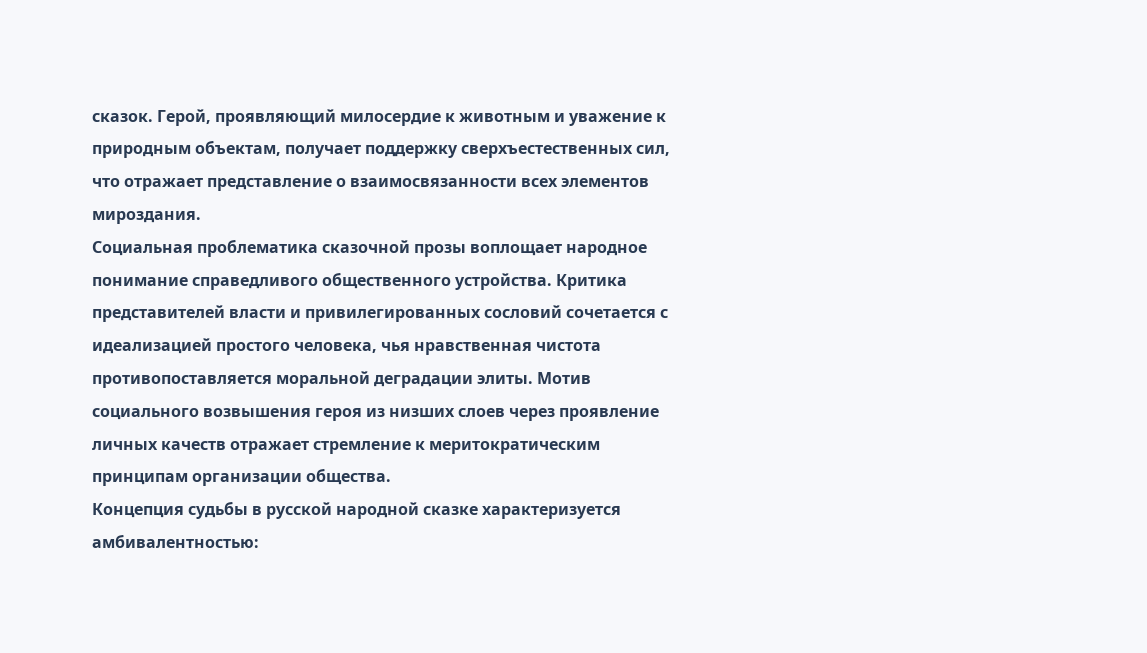сказок. Герой, проявляющий милосердие к животным и уважение к природным объектам, получает поддержку сверхъестественных сил, что отражает представление о взаимосвязанности всех элементов мироздания.
Социальная проблематика сказочной прозы воплощает народное понимание справедливого общественного устройства. Критика представителей власти и привилегированных сословий сочетается с идеализацией простого человека, чья нравственная чистота противопоставляется моральной деградации элиты. Мотив социального возвышения героя из низших слоев через проявление личных качеств отражает стремление к меритократическим принципам организации общества.
Концепция судьбы в русской народной сказке характеризуется амбивалентностью: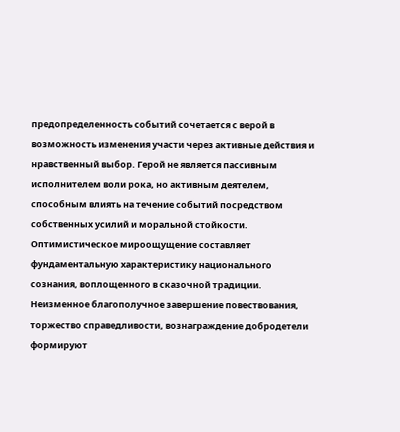предопределенность событий сочетается с верой в возможность изменения участи через активные действия и нравственный выбор. Герой не является пассивным исполнителем воли рока, но активным деятелем, способным влиять на течение событий посредством собственных усилий и моральной стойкости.
Оптимистическое мироощущение составляет фундаментальную характеристику национального сознания, воплощенного в сказочной традиции. Неизменное благополучное завершение повествования, торжество справедливости, вознаграждение добродетели формируют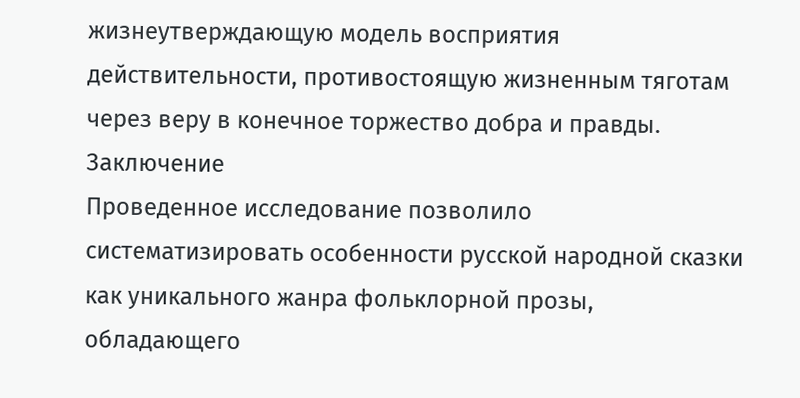жизнеутверждающую модель восприятия действительности, противостоящую жизненным тяготам через веру в конечное торжество добра и правды.
Заключение
Проведенное исследование позволило систематизировать особенности русской народной сказки как уникального жанра фольклорной прозы, обладающего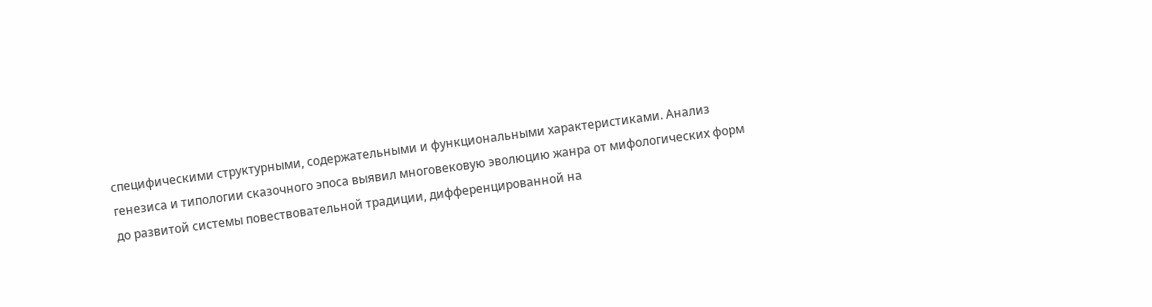специфическими структурными, содержательными и функциональными характеристиками. Анализ генезиса и типологии сказочного эпоса выявил многовековую эволюцию жанра от мифологических форм до развитой системы повествовательной традиции, дифференцированной на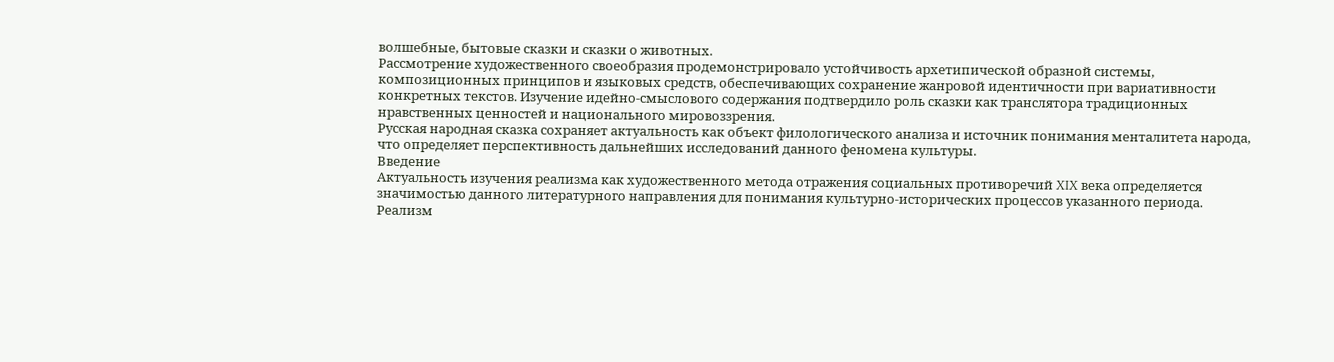волшебные, бытовые сказки и сказки о животных.
Рассмотрение художественного своеобразия продемонстрировало устойчивость архетипической образной системы, композиционных принципов и языковых средств, обеспечивающих сохранение жанровой идентичности при вариативности конкретных текстов. Изучение идейно-смыслового содержания подтвердило роль сказки как транслятора традиционных нравственных ценностей и национального мировоззрения.
Русская народная сказка сохраняет актуальность как объект филологического анализа и источник понимания менталитета народа, что определяет перспективность дальнейших исследований данного феномена культуры.
Введение
Актуальность изучения реализма как художественного метода отражения социальных противоречий XIX века определяется значимостью данного литературного направления для понимания культурно-исторических процессов указанного периода. Реализм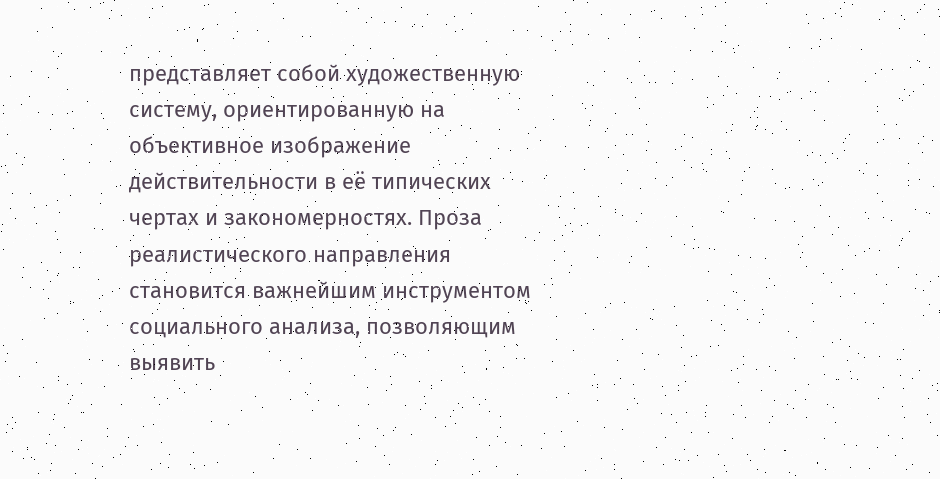представляет собой художественную систему, ориентированную на объективное изображение действительности в её типических чертах и закономерностях. Проза реалистического направления становится важнейшим инструментом социального анализа, позволяющим выявить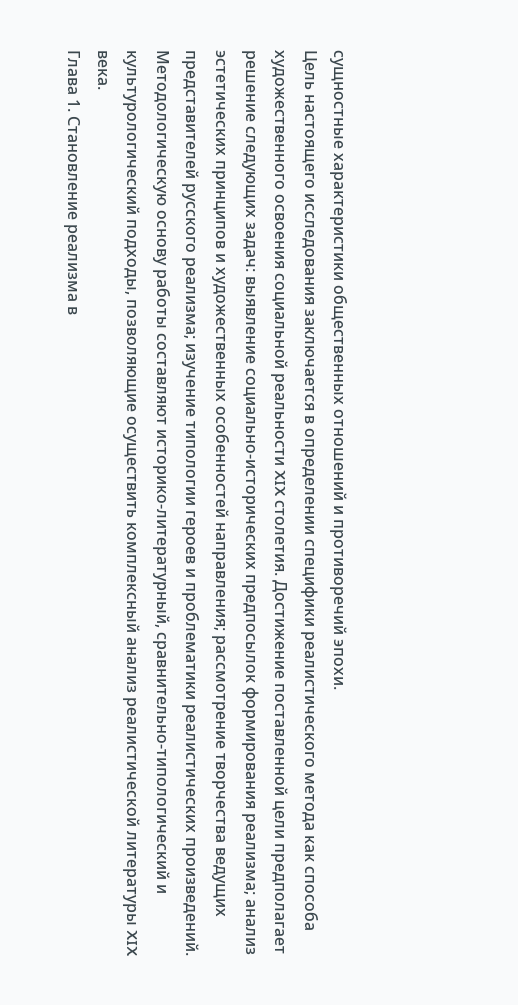сущностные характеристики общественных отношений и противоречий эпохи.
Цель настоящего исследования заключается в определении специфики реалистического метода как способа художественного освоения социальной реальности XIX столетия. Достижение поставленной цели предполагает решение следующих задач: выявление социально-исторических предпосылок формирования реализма; анализ эстетических принципов и художественных особенностей направления; рассмотрение творчества ведущих представителей русского реализма; изучение типологии героев и проблематики реалистических произведений.
Методологическую основу работы составляют историко-литературный, сравнительно-типологический и культурологический подходы, позволяющие осуществить комплексный анализ реалистической литературы XIX века.
Глава 1. Становление реализма в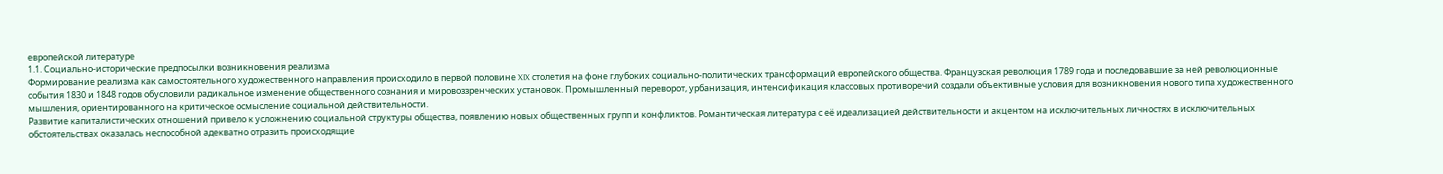европейской литературе
1.1. Социально-исторические предпосылки возникновения реализма
Формирование реализма как самостоятельного художественного направления происходило в первой половине XIX столетия на фоне глубоких социально-политических трансформаций европейского общества. Французская революция 1789 года и последовавшие за ней революционные события 1830 и 1848 годов обусловили радикальное изменение общественного сознания и мировоззренческих установок. Промышленный переворот, урбанизация, интенсификация классовых противоречий создали объективные условия для возникновения нового типа художественного мышления, ориентированного на критическое осмысление социальной действительности.
Развитие капиталистических отношений привело к усложнению социальной структуры общества, появлению новых общественных групп и конфликтов. Романтическая литература с её идеализацией действительности и акцентом на исключительных личностях в исключительных обстоятельствах оказалась неспособной адекватно отразить происходящие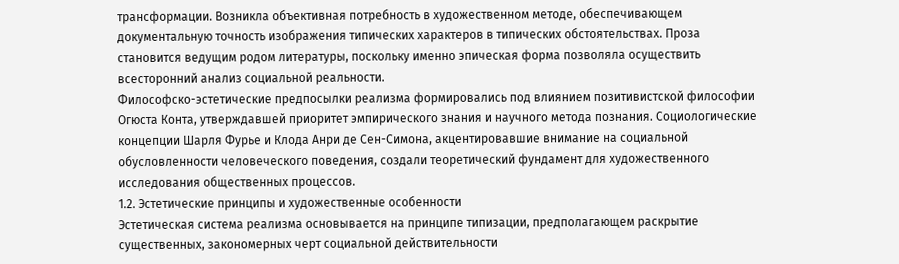трансформации. Возникла объективная потребность в художественном методе, обеспечивающем документальную точность изображения типических характеров в типических обстоятельствах. Проза становится ведущим родом литературы, поскольку именно эпическая форма позволяла осуществить всесторонний анализ социальной реальности.
Философско-эстетические предпосылки реализма формировались под влиянием позитивистской философии Огюста Конта, утверждавшей приоритет эмпирического знания и научного метода познания. Социологические концепции Шарля Фурье и Клода Анри де Сен-Симона, акцентировавшие внимание на социальной обусловленности человеческого поведения, создали теоретический фундамент для художественного исследования общественных процессов.
1.2. Эстетические принципы и художественные особенности
Эстетическая система реализма основывается на принципе типизации, предполагающем раскрытие существенных, закономерных черт социальной действительности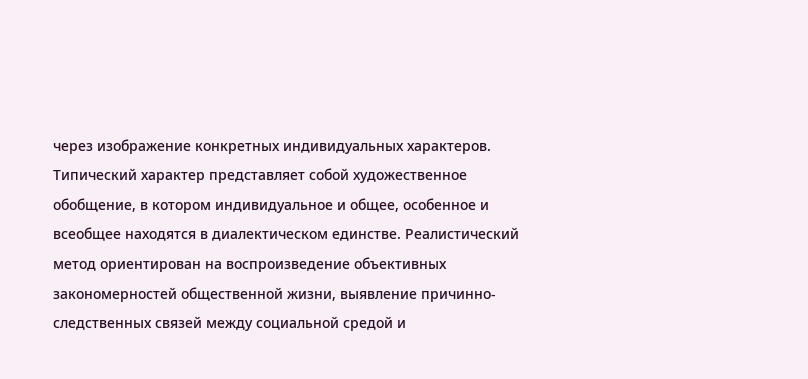через изображение конкретных индивидуальных характеров. Типический характер представляет собой художественное обобщение, в котором индивидуальное и общее, особенное и всеобщее находятся в диалектическом единстве. Реалистический метод ориентирован на воспроизведение объективных закономерностей общественной жизни, выявление причинно-следственных связей между социальной средой и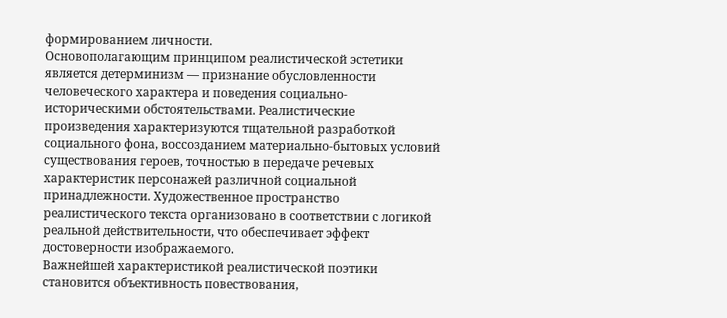формированием личности.
Основополагающим принципом реалистической эстетики является детерминизм — признание обусловленности человеческого характера и поведения социально-историческими обстоятельствами. Реалистические произведения характеризуются тщательной разработкой социального фона, воссозданием материально-бытовых условий существования героев, точностью в передаче речевых характеристик персонажей различной социальной принадлежности. Художественное пространство реалистического текста организовано в соответствии с логикой реальной действительности, что обеспечивает эффект достоверности изображаемого.
Важнейшей характеристикой реалистической поэтики становится объективность повествования,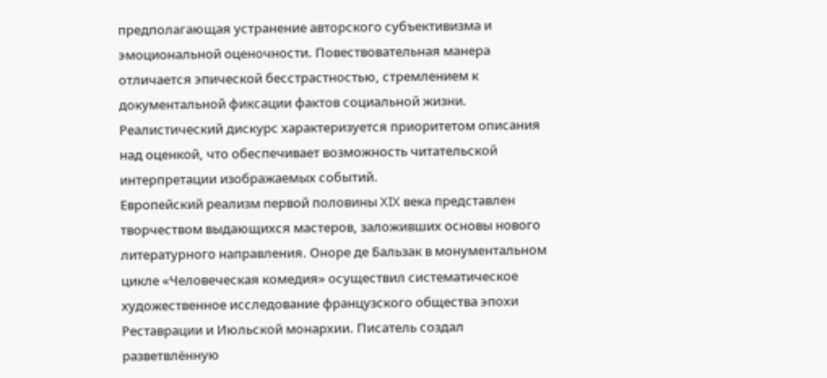предполагающая устранение авторского субъективизма и эмоциональной оценочности. Повествовательная манера отличается эпической бесстрастностью, стремлением к документальной фиксации фактов социальной жизни. Реалистический дискурс характеризуется приоритетом описания над оценкой, что обеспечивает возможность читательской интерпретации изображаемых событий.
Европейский реализм первой половины XIX века представлен творчеством выдающихся мастеров, заложивших основы нового литературного направления. Оноре де Бальзак в монументальном цикле «Человеческая комедия» осуществил систематическое художественное исследование французского общества эпохи Реставрации и Июльской монархии. Писатель создал разветвлённую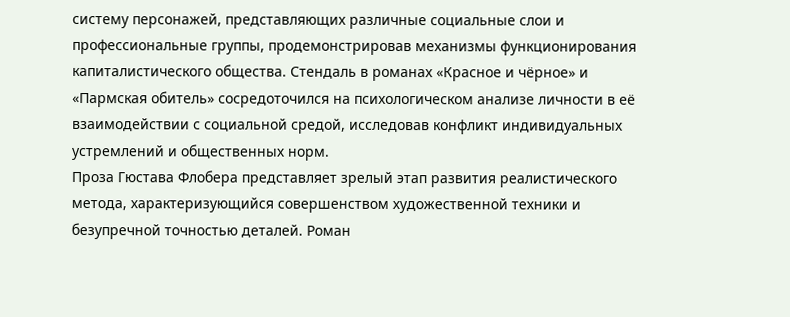систему персонажей, представляющих различные социальные слои и профессиональные группы, продемонстрировав механизмы функционирования капиталистического общества. Стендаль в романах «Красное и чёрное» и «Пармская обитель» сосредоточился на психологическом анализе личности в её взаимодействии с социальной средой, исследовав конфликт индивидуальных устремлений и общественных норм.
Проза Гюстава Флобера представляет зрелый этап развития реалистического метода, характеризующийся совершенством художественной техники и безупречной точностью деталей. Роман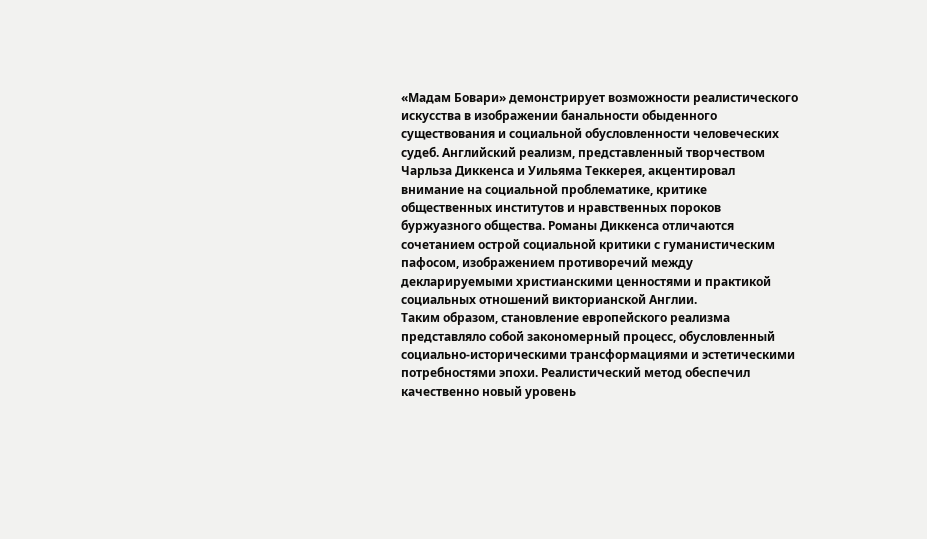«Мадам Бовари» демонстрирует возможности реалистического искусства в изображении банальности обыденного существования и социальной обусловленности человеческих судеб. Английский реализм, представленный творчеством Чарльза Диккенса и Уильяма Теккерея, акцентировал внимание на социальной проблематике, критике общественных институтов и нравственных пороков буржуазного общества. Романы Диккенса отличаются сочетанием острой социальной критики с гуманистическим пафосом, изображением противоречий между декларируемыми христианскими ценностями и практикой социальных отношений викторианской Англии.
Таким образом, становление европейского реализма представляло собой закономерный процесс, обусловленный социально-историческими трансформациями и эстетическими потребностями эпохи. Реалистический метод обеспечил качественно новый уровень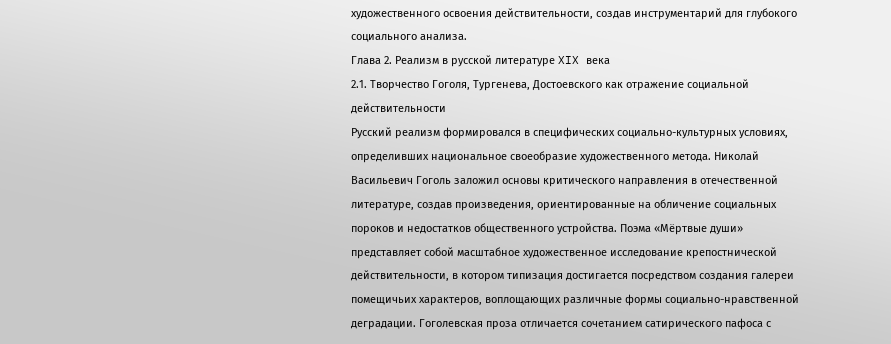художественного освоения действительности, создав инструментарий для глубокого социального анализа.
Глава 2. Реализм в русской литературе XIX века
2.1. Творчество Гоголя, Тургенева, Достоевского как отражение социальной действительности
Русский реализм формировался в специфических социально-культурных условиях, определивших национальное своеобразие художественного метода. Николай Васильевич Гоголь заложил основы критического направления в отечественной литературе, создав произведения, ориентированные на обличение социальных пороков и недостатков общественного устройства. Поэма «Мёртвые души» представляет собой масштабное художественное исследование крепостнической действительности, в котором типизация достигается посредством создания галереи помещичьих характеров, воплощающих различные формы социально-нравственной деградации. Гоголевская проза отличается сочетанием сатирического пафоса с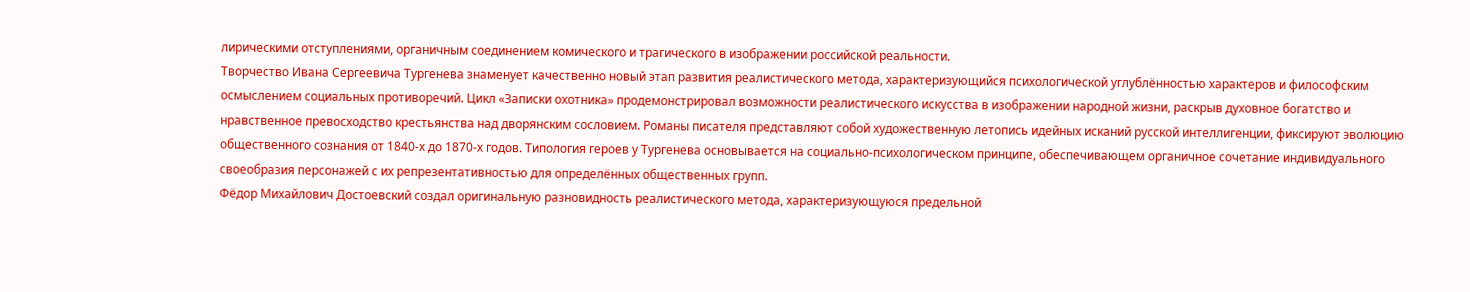лирическими отступлениями, органичным соединением комического и трагического в изображении российской реальности.
Творчество Ивана Сергеевича Тургенева знаменует качественно новый этап развития реалистического метода, характеризующийся психологической углублённостью характеров и философским осмыслением социальных противоречий. Цикл «Записки охотника» продемонстрировал возможности реалистического искусства в изображении народной жизни, раскрыв духовное богатство и нравственное превосходство крестьянства над дворянским сословием. Романы писателя представляют собой художественную летопись идейных исканий русской интеллигенции, фиксируют эволюцию общественного сознания от 1840-х до 1870-х годов. Типология героев у Тургенева основывается на социально-психологическом принципе, обеспечивающем органичное сочетание индивидуального своеобразия персонажей с их репрезентативностью для определённых общественных групп.
Фёдор Михайлович Достоевский создал оригинальную разновидность реалистического метода, характеризующуюся предельной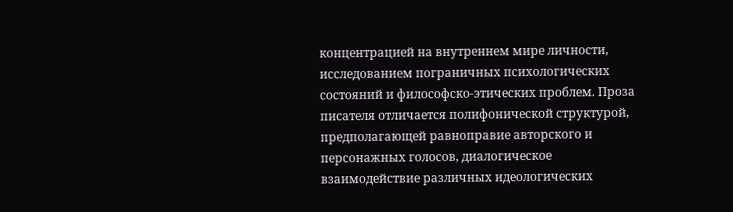концентрацией на внутреннем мире личности, исследованием пограничных психологических состояний и философско-этических проблем. Проза писателя отличается полифонической структурой, предполагающей равноправие авторского и персонажных голосов, диалогическое взаимодействие различных идеологических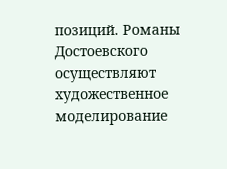позиций. Романы Достоевского осуществляют художественное моделирование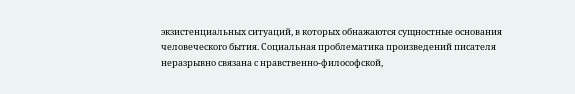экзистенциальных ситуаций, в которых обнажаются сущностные основания человеческого бытия. Социальная проблематика произведений писателя неразрывно связана с нравственно-философской,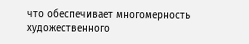что обеспечивает многомерность художественного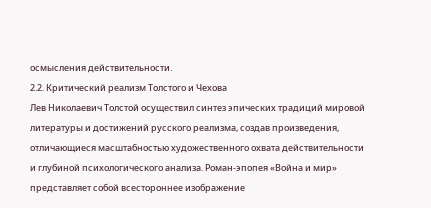осмысления действительности.
2.2. Критический реализм Толстого и Чехова
Лев Николаевич Толстой осуществил синтез эпических традиций мировой литературы и достижений русского реализма, создав произведения, отличающиеся масштабностью художественного охвата действительности и глубиной психологического анализа. Роман-эпопея «Война и мир» представляет собой всестороннее изображение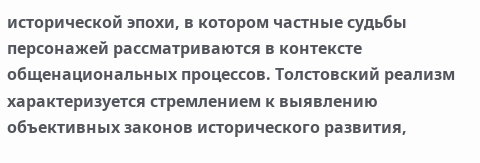исторической эпохи, в котором частные судьбы персонажей рассматриваются в контексте общенациональных процессов. Толстовский реализм характеризуется стремлением к выявлению объективных законов исторического развития,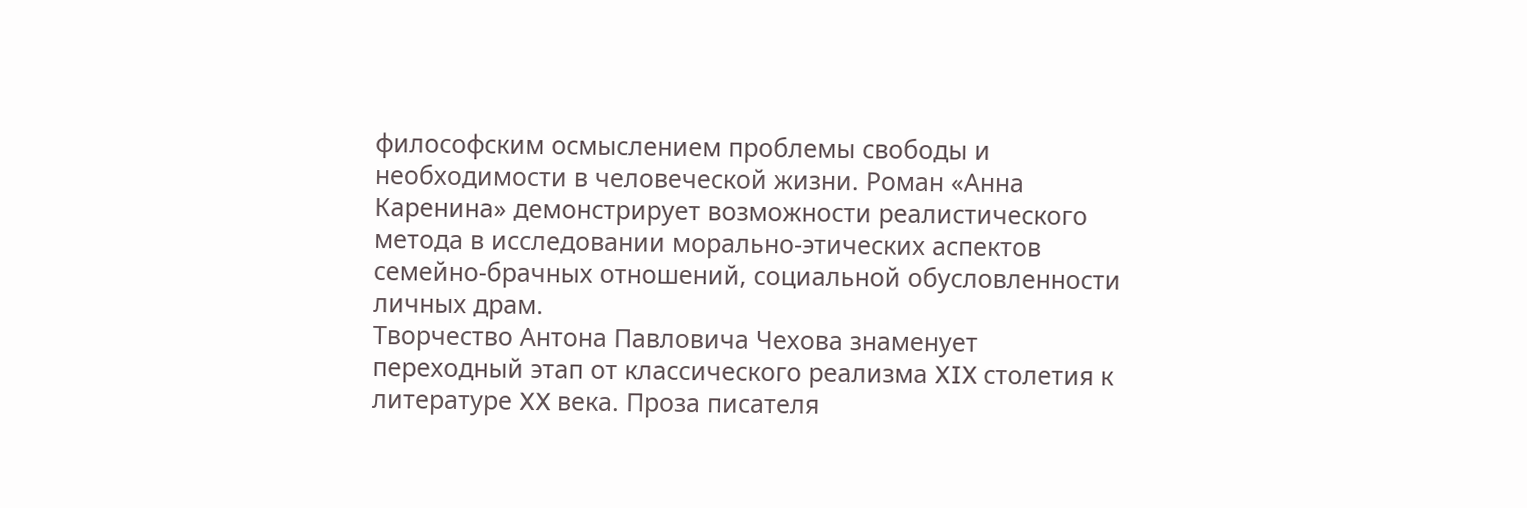философским осмыслением проблемы свободы и необходимости в человеческой жизни. Роман «Анна Каренина» демонстрирует возможности реалистического метода в исследовании морально-этических аспектов семейно-брачных отношений, социальной обусловленности личных драм.
Творчество Антона Павловича Чехова знаменует переходный этап от классического реализма XIX столетия к литературе XX века. Проза писателя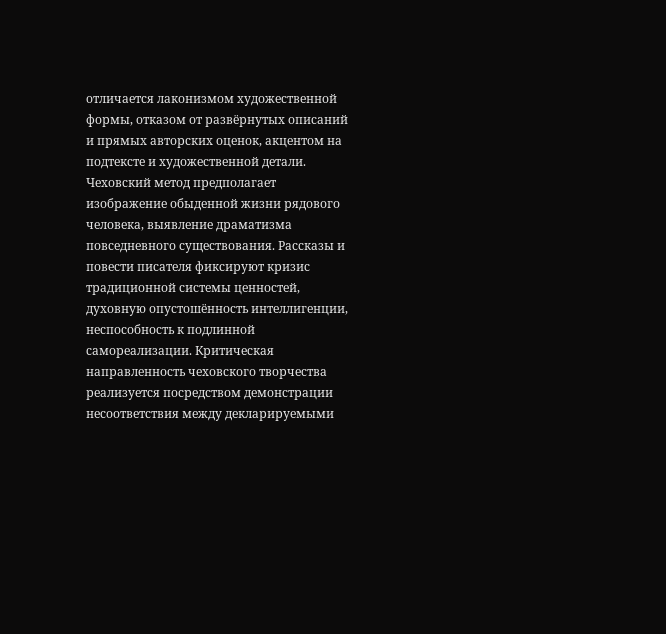отличается лаконизмом художественной формы, отказом от развёрнутых описаний и прямых авторских оценок, акцентом на подтексте и художественной детали. Чеховский метод предполагает изображение обыденной жизни рядового человека, выявление драматизма повседневного существования. Рассказы и повести писателя фиксируют кризис традиционной системы ценностей, духовную опустошённость интеллигенции, неспособность к подлинной самореализации. Критическая направленность чеховского творчества реализуется посредством демонстрации несоответствия между декларируемыми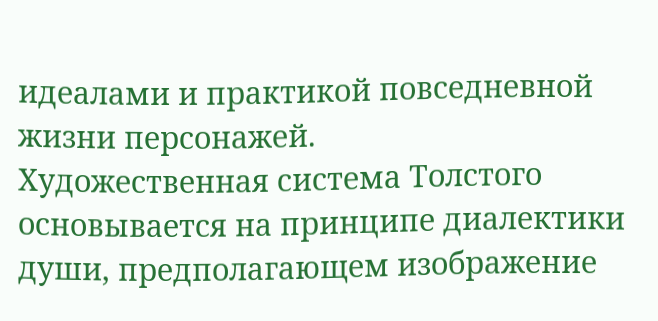идеалами и практикой повседневной жизни персонажей.
Художественная система Толстого основывается на принципе диалектики души, предполагающем изображение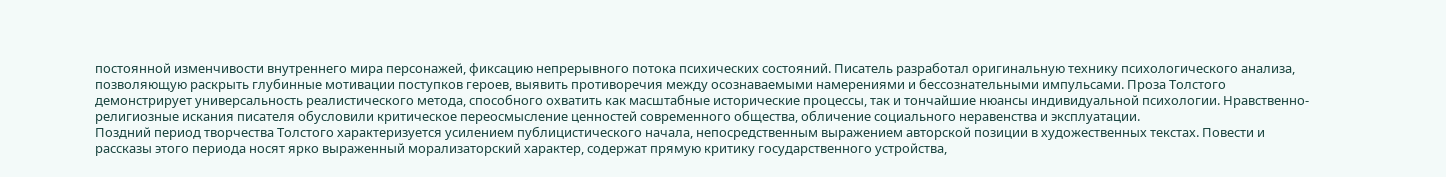постоянной изменчивости внутреннего мира персонажей, фиксацию непрерывного потока психических состояний. Писатель разработал оригинальную технику психологического анализа, позволяющую раскрыть глубинные мотивации поступков героев, выявить противоречия между осознаваемыми намерениями и бессознательными импульсами. Проза Толстого демонстрирует универсальность реалистического метода, способного охватить как масштабные исторические процессы, так и тончайшие нюансы индивидуальной психологии. Нравственно-религиозные искания писателя обусловили критическое переосмысление ценностей современного общества, обличение социального неравенства и эксплуатации.
Поздний период творчества Толстого характеризуется усилением публицистического начала, непосредственным выражением авторской позиции в художественных текстах. Повести и рассказы этого периода носят ярко выраженный морализаторский характер, содержат прямую критику государственного устройства,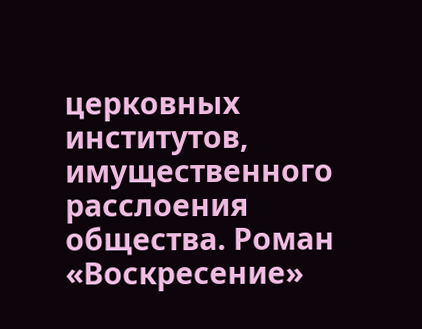церковных институтов, имущественного расслоения общества. Роман «Воскресение»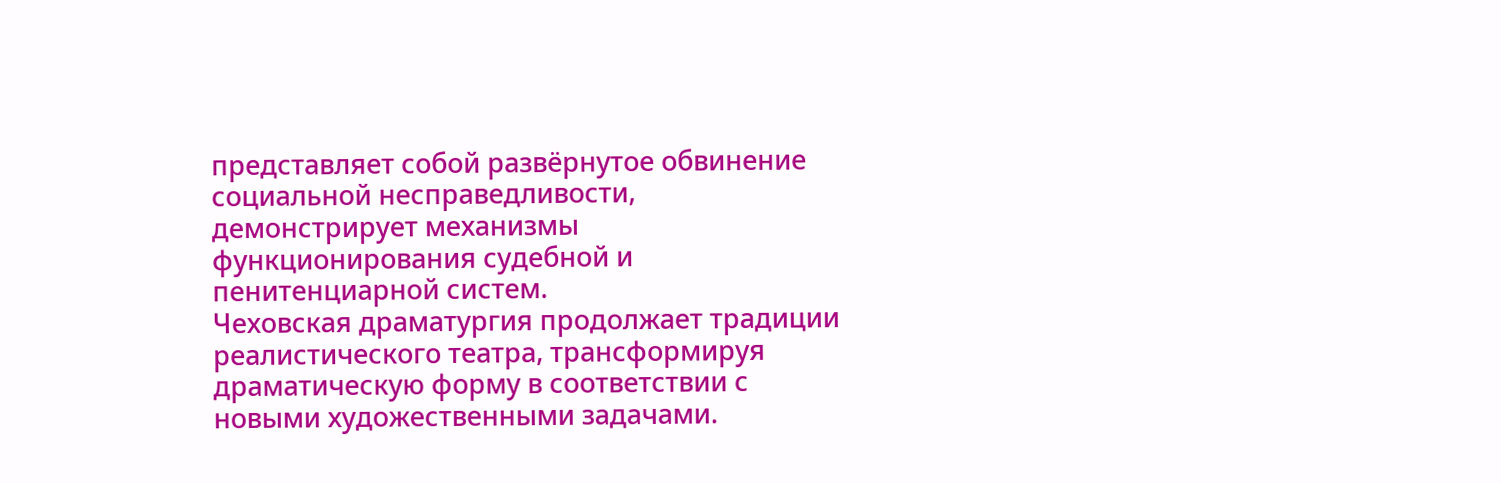представляет собой развёрнутое обвинение социальной несправедливости, демонстрирует механизмы функционирования судебной и пенитенциарной систем.
Чеховская драматургия продолжает традиции реалистического театра, трансформируя драматическую форму в соответствии с новыми художественными задачами.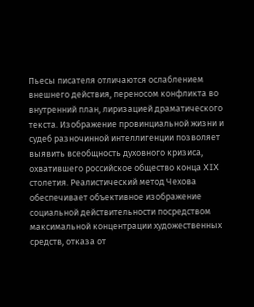Пьесы писателя отличаются ослаблением внешнего действия, переносом конфликта во внутренний план, лиризацией драматического текста. Изображение провинциальной жизни и судеб разночинной интеллигенции позволяет выявить всеобщность духовного кризиса, охватившего российское общество конца XIX столетия. Реалистический метод Чехова обеспечивает объективное изображение социальной действительности посредством максимальной концентрации художественных средств, отказа от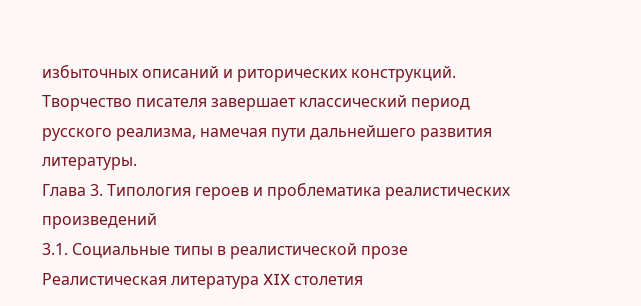избыточных описаний и риторических конструкций. Творчество писателя завершает классический период русского реализма, намечая пути дальнейшего развития литературы.
Глава 3. Типология героев и проблематика реалистических произведений
3.1. Социальные типы в реалистической прозе
Реалистическая литература XIX столетия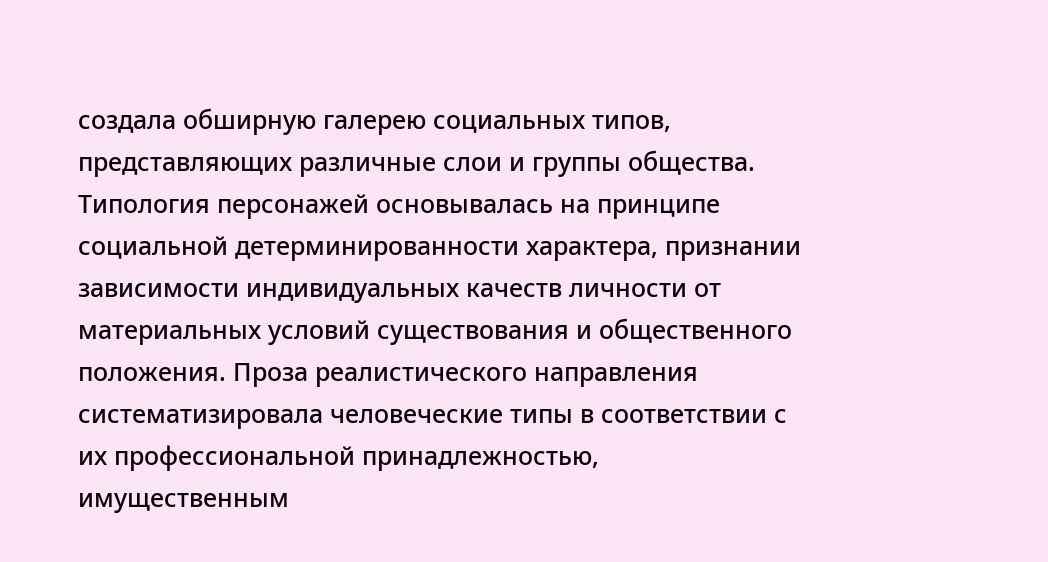создала обширную галерею социальных типов, представляющих различные слои и группы общества. Типология персонажей основывалась на принципе социальной детерминированности характера, признании зависимости индивидуальных качеств личности от материальных условий существования и общественного положения. Проза реалистического направления систематизировала человеческие типы в соответствии с их профессиональной принадлежностью, имущественным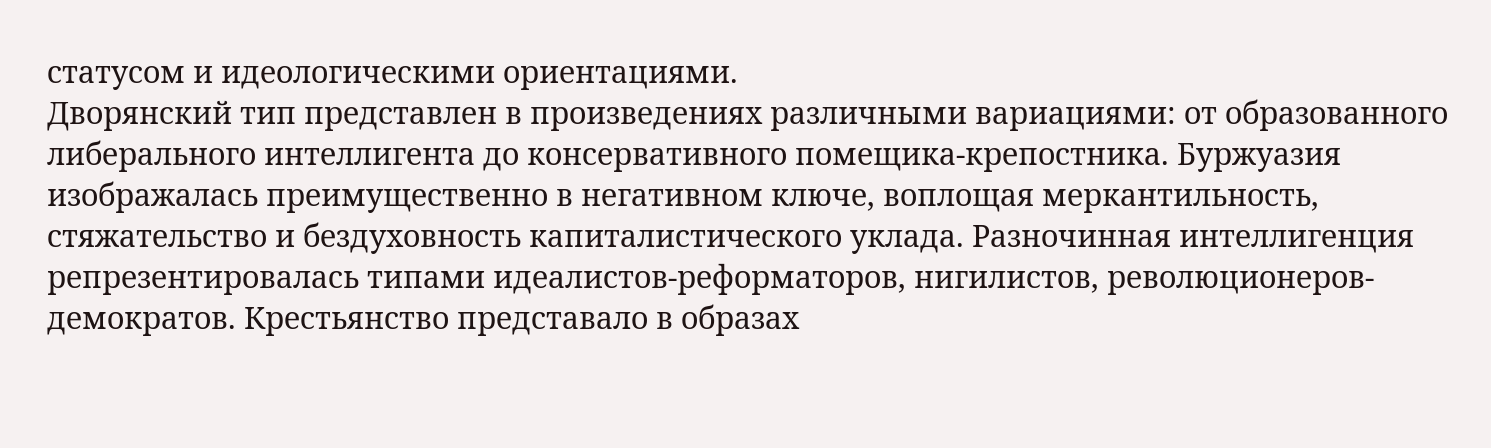статусом и идеологическими ориентациями.
Дворянский тип представлен в произведениях различными вариациями: от образованного либерального интеллигента до консервативного помещика-крепостника. Буржуазия изображалась преимущественно в негативном ключе, воплощая меркантильность, стяжательство и бездуховность капиталистического уклада. Разночинная интеллигенция репрезентировалась типами идеалистов-реформаторов, нигилистов, революционеров-демократов. Крестьянство представало в образах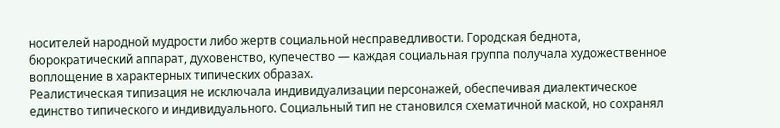носителей народной мудрости либо жертв социальной несправедливости. Городская беднота, бюрократический аппарат, духовенство, купечество — каждая социальная группа получала художественное воплощение в характерных типических образах.
Реалистическая типизация не исключала индивидуализации персонажей, обеспечивая диалектическое единство типического и индивидуального. Социальный тип не становился схематичной маской, но сохранял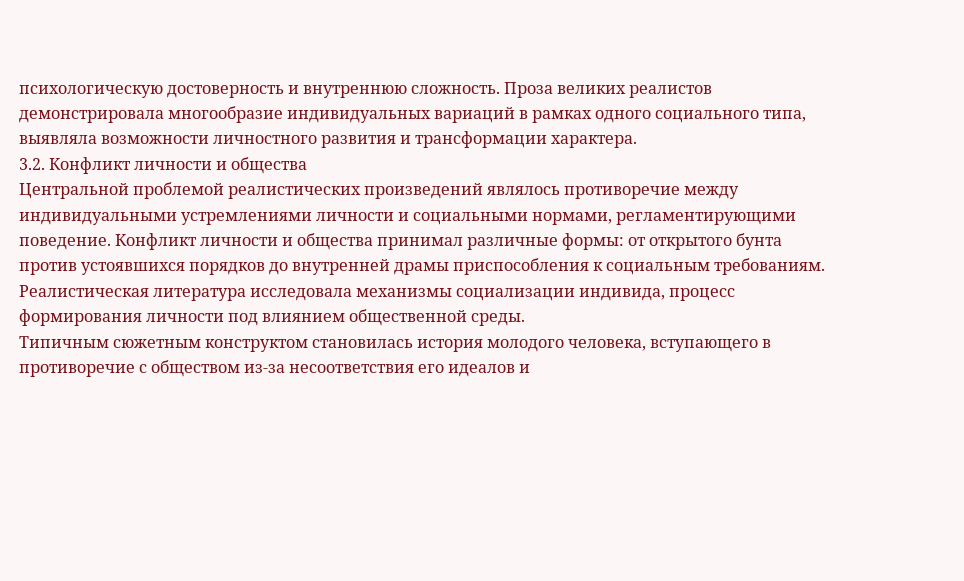психологическую достоверность и внутреннюю сложность. Проза великих реалистов демонстрировала многообразие индивидуальных вариаций в рамках одного социального типа, выявляла возможности личностного развития и трансформации характера.
3.2. Конфликт личности и общества
Центральной проблемой реалистических произведений являлось противоречие между индивидуальными устремлениями личности и социальными нормами, регламентирующими поведение. Конфликт личности и общества принимал различные формы: от открытого бунта против устоявшихся порядков до внутренней драмы приспособления к социальным требованиям. Реалистическая литература исследовала механизмы социализации индивида, процесс формирования личности под влиянием общественной среды.
Типичным сюжетным конструктом становилась история молодого человека, вступающего в противоречие с обществом из-за несоответствия его идеалов и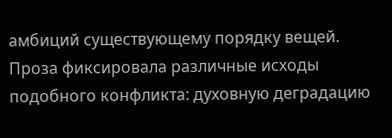амбиций существующему порядку вещей. Проза фиксировала различные исходы подобного конфликта: духовную деградацию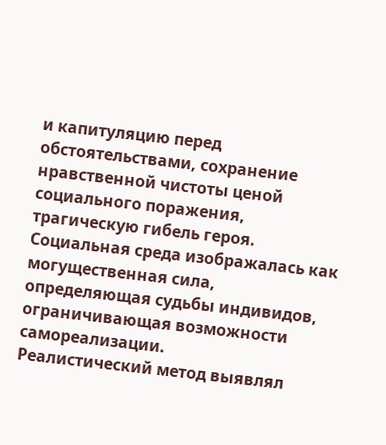и капитуляцию перед обстоятельствами, сохранение нравственной чистоты ценой социального поражения, трагическую гибель героя. Социальная среда изображалась как могущественная сила, определяющая судьбы индивидов, ограничивающая возможности самореализации.
Реалистический метод выявлял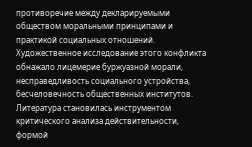противоречие между декларируемыми обществом моральными принципами и практикой социальных отношений. Художественное исследование этого конфликта обнажало лицемерие буржуазной морали, несправедливость социального устройства, бесчеловечность общественных институтов. Литература становилась инструментом критического анализа действительности, формой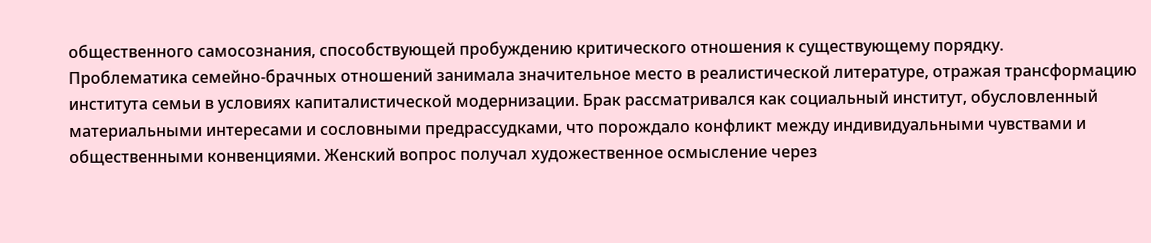общественного самосознания, способствующей пробуждению критического отношения к существующему порядку.
Проблематика семейно-брачных отношений занимала значительное место в реалистической литературе, отражая трансформацию института семьи в условиях капиталистической модернизации. Брак рассматривался как социальный институт, обусловленный материальными интересами и сословными предрассудками, что порождало конфликт между индивидуальными чувствами и общественными конвенциями. Женский вопрос получал художественное осмысление через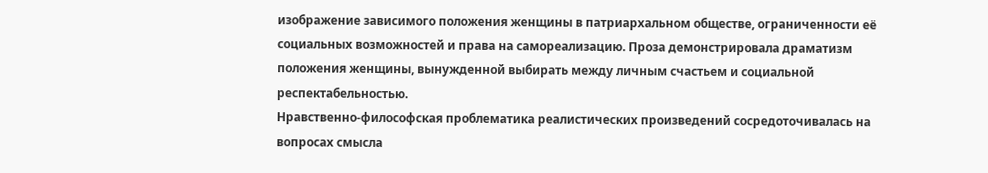изображение зависимого положения женщины в патриархальном обществе, ограниченности её социальных возможностей и права на самореализацию. Проза демонстрировала драматизм положения женщины, вынужденной выбирать между личным счастьем и социальной респектабельностью.
Нравственно-философская проблематика реалистических произведений сосредоточивалась на вопросах смысла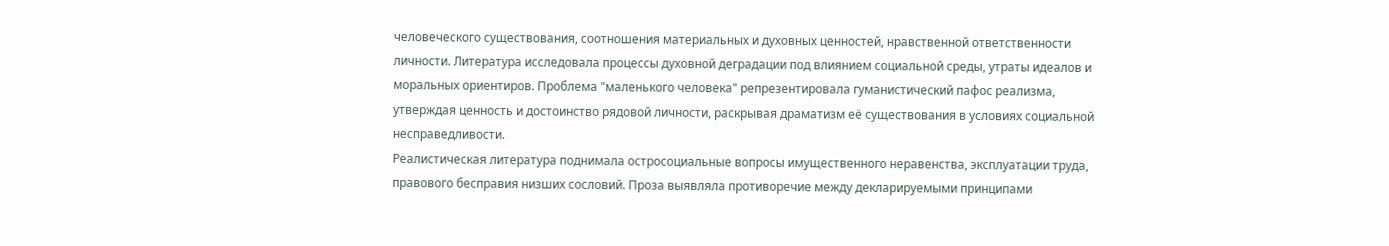человеческого существования, соотношения материальных и духовных ценностей, нравственной ответственности личности. Литература исследовала процессы духовной деградации под влиянием социальной среды, утраты идеалов и моральных ориентиров. Проблема "маленького человека" репрезентировала гуманистический пафос реализма, утверждая ценность и достоинство рядовой личности, раскрывая драматизм её существования в условиях социальной несправедливости.
Реалистическая литература поднимала остросоциальные вопросы имущественного неравенства, эксплуатации труда, правового бесправия низших сословий. Проза выявляла противоречие между декларируемыми принципами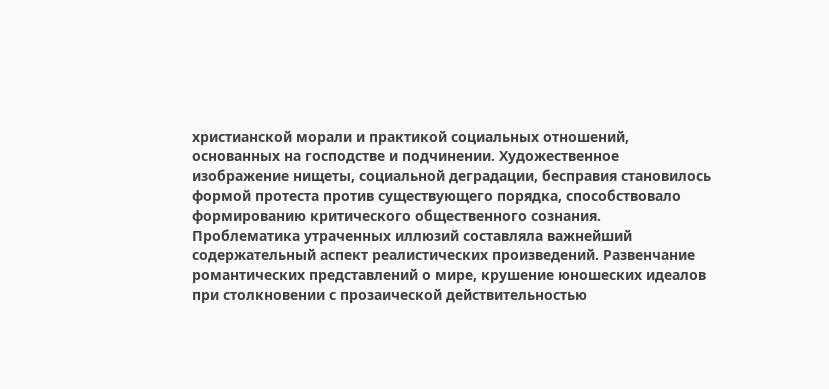христианской морали и практикой социальных отношений, основанных на господстве и подчинении. Художественное изображение нищеты, социальной деградации, бесправия становилось формой протеста против существующего порядка, способствовало формированию критического общественного сознания.
Проблематика утраченных иллюзий составляла важнейший содержательный аспект реалистических произведений. Развенчание романтических представлений о мире, крушение юношеских идеалов при столкновении с прозаической действительностью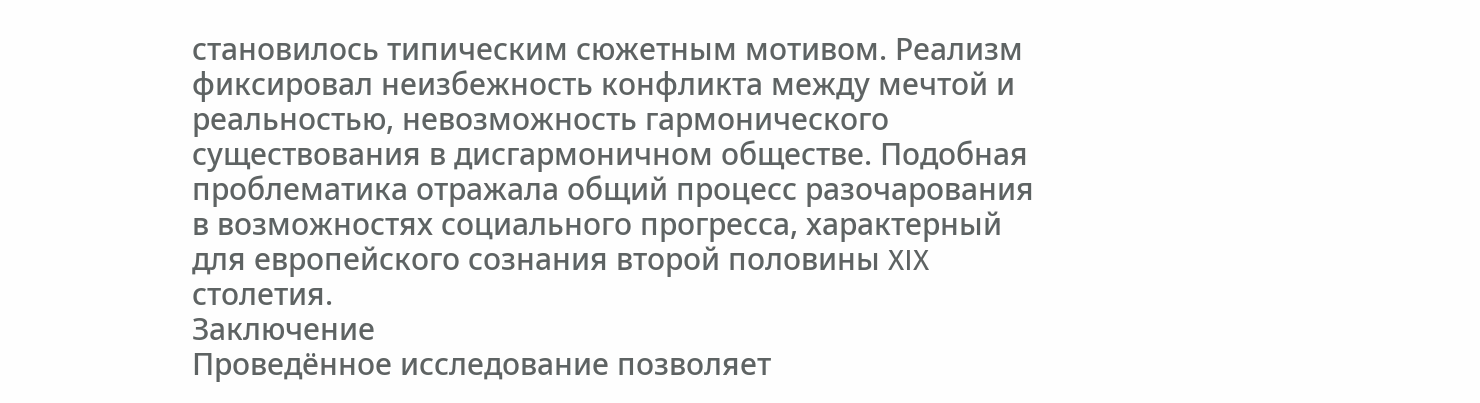становилось типическим сюжетным мотивом. Реализм фиксировал неизбежность конфликта между мечтой и реальностью, невозможность гармонического существования в дисгармоничном обществе. Подобная проблематика отражала общий процесс разочарования в возможностях социального прогресса, характерный для европейского сознания второй половины XIX столетия.
Заключение
Проведённое исследование позволяет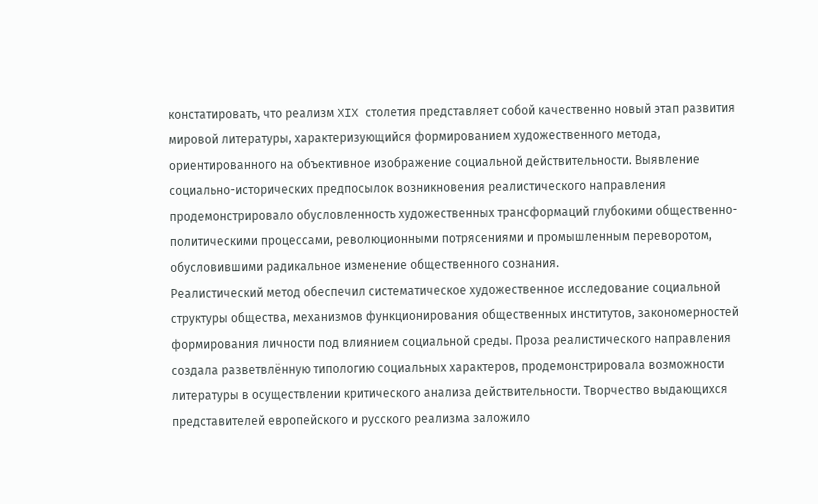констатировать, что реализм XIX столетия представляет собой качественно новый этап развития мировой литературы, характеризующийся формированием художественного метода, ориентированного на объективное изображение социальной действительности. Выявление социально-исторических предпосылок возникновения реалистического направления продемонстрировало обусловленность художественных трансформаций глубокими общественно-политическими процессами, революционными потрясениями и промышленным переворотом, обусловившими радикальное изменение общественного сознания.
Реалистический метод обеспечил систематическое художественное исследование социальной структуры общества, механизмов функционирования общественных институтов, закономерностей формирования личности под влиянием социальной среды. Проза реалистического направления создала разветвлённую типологию социальных характеров, продемонстрировала возможности литературы в осуществлении критического анализа действительности. Творчество выдающихся представителей европейского и русского реализма заложило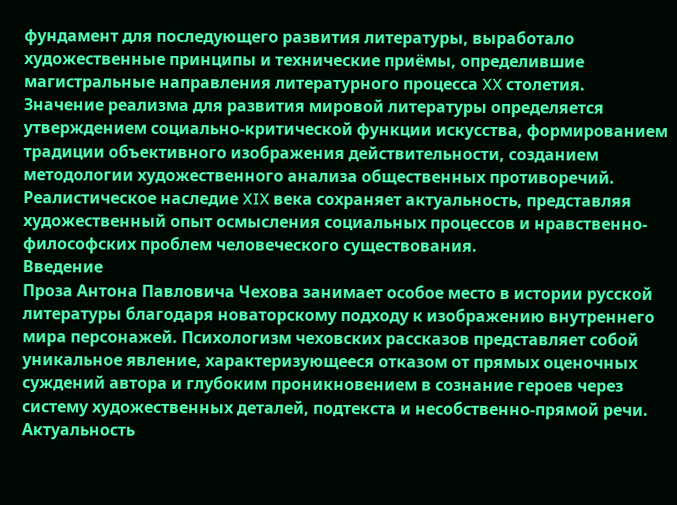фундамент для последующего развития литературы, выработало художественные принципы и технические приёмы, определившие магистральные направления литературного процесса XX столетия.
Значение реализма для развития мировой литературы определяется утверждением социально-критической функции искусства, формированием традиции объективного изображения действительности, созданием методологии художественного анализа общественных противоречий. Реалистическое наследие XIX века сохраняет актуальность, представляя художественный опыт осмысления социальных процессов и нравственно-философских проблем человеческого существования.
Введение
Проза Антона Павловича Чехова занимает особое место в истории русской литературы благодаря новаторскому подходу к изображению внутреннего мира персонажей. Психологизм чеховских рассказов представляет собой уникальное явление, характеризующееся отказом от прямых оценочных суждений автора и глубоким проникновением в сознание героев через систему художественных деталей, подтекста и несобственно-прямой речи.
Актуальность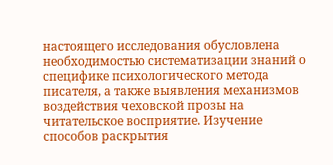настоящего исследования обусловлена необходимостью систематизации знаний о специфике психологического метода писателя, а также выявления механизмов воздействия чеховской прозы на читательское восприятие. Изучение способов раскрытия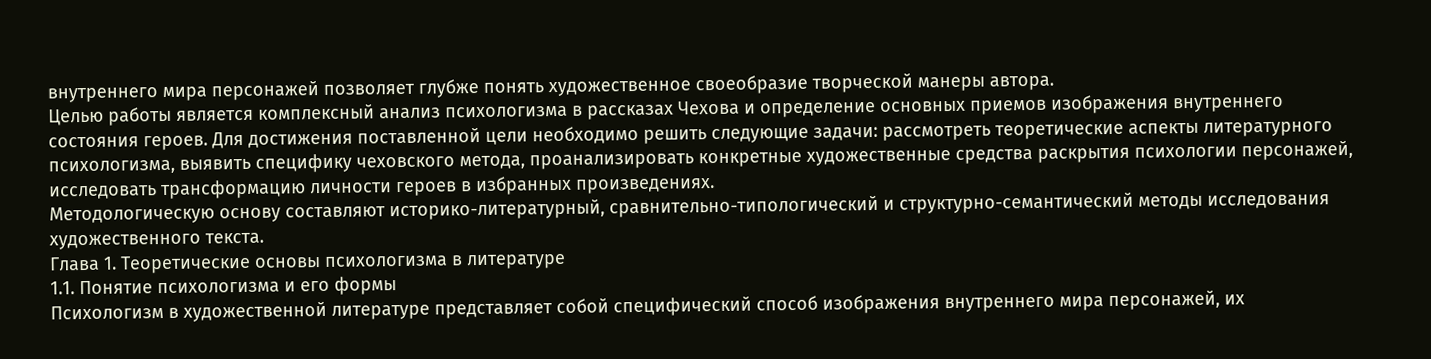внутреннего мира персонажей позволяет глубже понять художественное своеобразие творческой манеры автора.
Целью работы является комплексный анализ психологизма в рассказах Чехова и определение основных приемов изображения внутреннего состояния героев. Для достижения поставленной цели необходимо решить следующие задачи: рассмотреть теоретические аспекты литературного психологизма, выявить специфику чеховского метода, проанализировать конкретные художественные средства раскрытия психологии персонажей, исследовать трансформацию личности героев в избранных произведениях.
Методологическую основу составляют историко-литературный, сравнительно-типологический и структурно-семантический методы исследования художественного текста.
Глава 1. Теоретические основы психологизма в литературе
1.1. Понятие психологизма и его формы
Психологизм в художественной литературе представляет собой специфический способ изображения внутреннего мира персонажей, их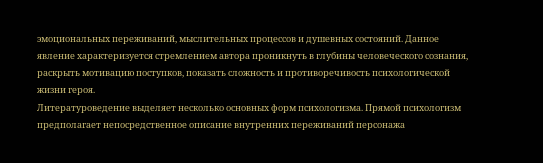эмоциональных переживаний, мыслительных процессов и душевных состояний. Данное явление характеризуется стремлением автора проникнуть в глубины человеческого сознания, раскрыть мотивацию поступков, показать сложность и противоречивость психологической жизни героя.
Литературоведение выделяет несколько основных форм психологизма. Прямой психологизм предполагает непосредственное описание внутренних переживаний персонажа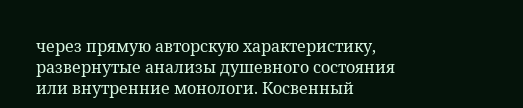через прямую авторскую характеристику, развернутые анализы душевного состояния или внутренние монологи. Косвенный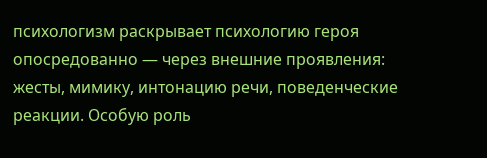психологизм раскрывает психологию героя опосредованно — через внешние проявления: жесты, мимику, интонацию речи, поведенческие реакции. Особую роль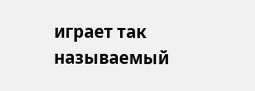играет так называемый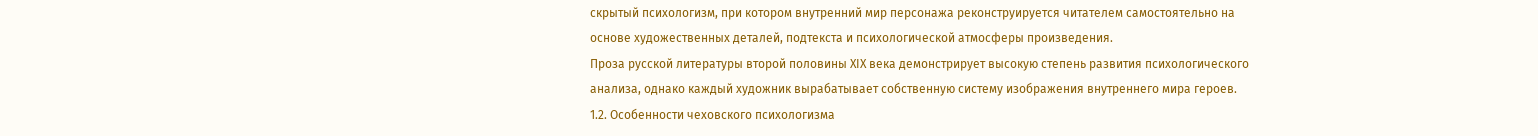скрытый психологизм, при котором внутренний мир персонажа реконструируется читателем самостоятельно на основе художественных деталей, подтекста и психологической атмосферы произведения.
Проза русской литературы второй половины XIX века демонстрирует высокую степень развития психологического анализа, однако каждый художник вырабатывает собственную систему изображения внутреннего мира героев.
1.2. Особенности чеховского психологизма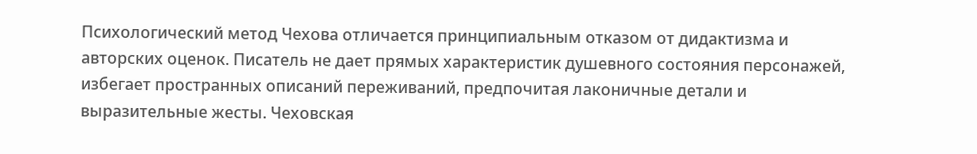Психологический метод Чехова отличается принципиальным отказом от дидактизма и авторских оценок. Писатель не дает прямых характеристик душевного состояния персонажей, избегает пространных описаний переживаний, предпочитая лаконичные детали и выразительные жесты. Чеховская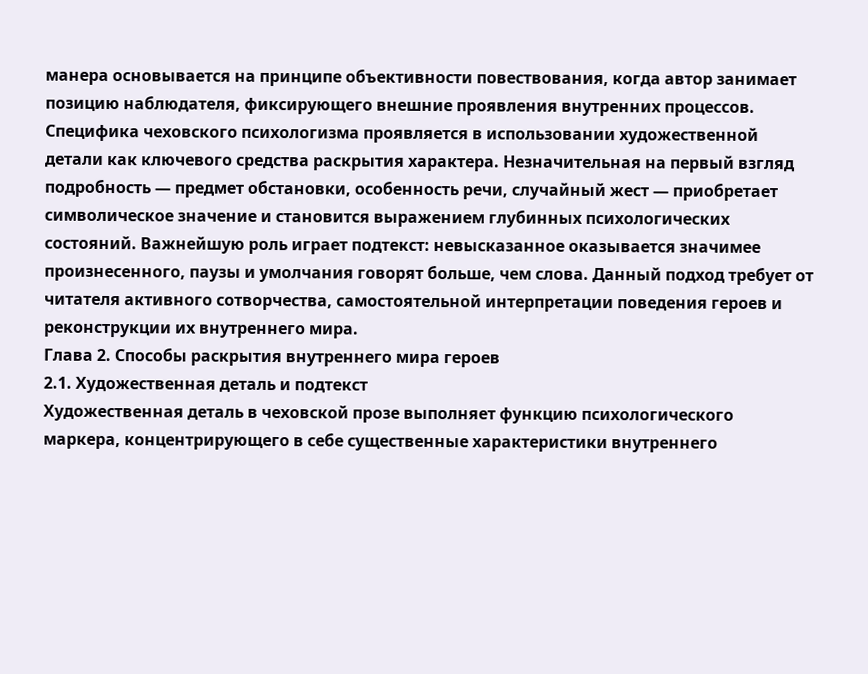манера основывается на принципе объективности повествования, когда автор занимает позицию наблюдателя, фиксирующего внешние проявления внутренних процессов.
Специфика чеховского психологизма проявляется в использовании художественной детали как ключевого средства раскрытия характера. Незначительная на первый взгляд подробность — предмет обстановки, особенность речи, случайный жест — приобретает символическое значение и становится выражением глубинных психологических состояний. Важнейшую роль играет подтекст: невысказанное оказывается значимее произнесенного, паузы и умолчания говорят больше, чем слова. Данный подход требует от читателя активного сотворчества, самостоятельной интерпретации поведения героев и реконструкции их внутреннего мира.
Глава 2. Способы раскрытия внутреннего мира героев
2.1. Художественная деталь и подтекст
Художественная деталь в чеховской прозе выполняет функцию психологического маркера, концентрирующего в себе существенные характеристики внутреннего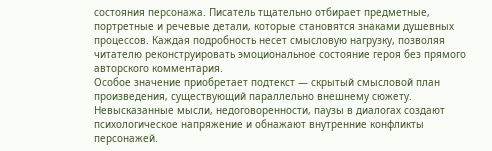состояния персонажа. Писатель тщательно отбирает предметные, портретные и речевые детали, которые становятся знаками душевных процессов. Каждая подробность несет смысловую нагрузку, позволяя читателю реконструировать эмоциональное состояние героя без прямого авторского комментария.
Особое значение приобретает подтекст — скрытый смысловой план произведения, существующий параллельно внешнему сюжету. Невысказанные мысли, недоговоренности, паузы в диалогах создают психологическое напряжение и обнажают внутренние конфликты персонажей.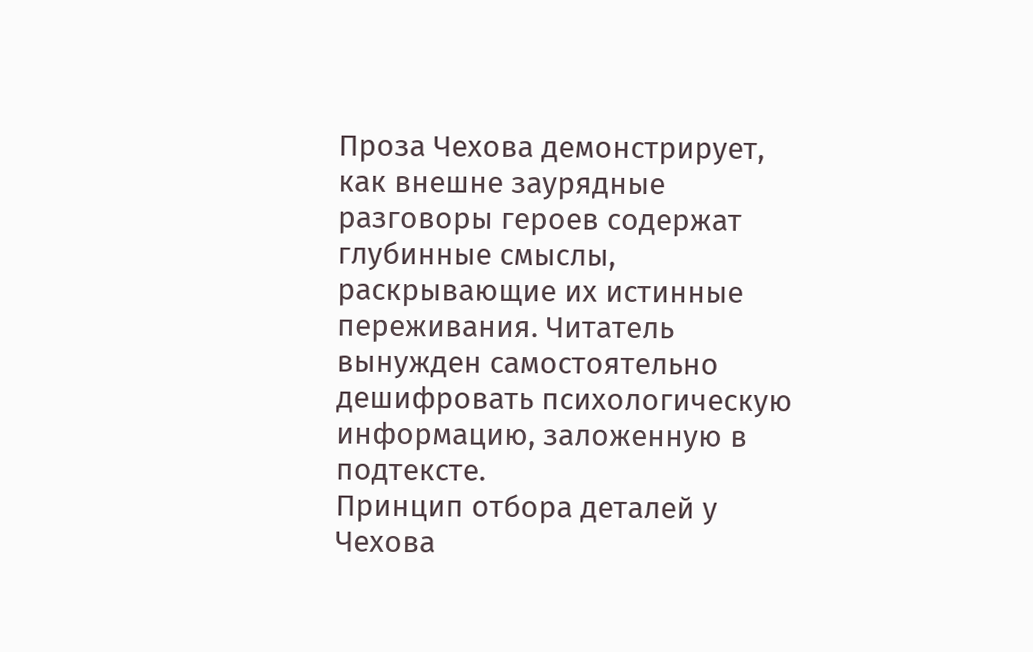Проза Чехова демонстрирует, как внешне заурядные разговоры героев содержат глубинные смыслы, раскрывающие их истинные переживания. Читатель вынужден самостоятельно дешифровать психологическую информацию, заложенную в подтексте.
Принцип отбора деталей у Чехова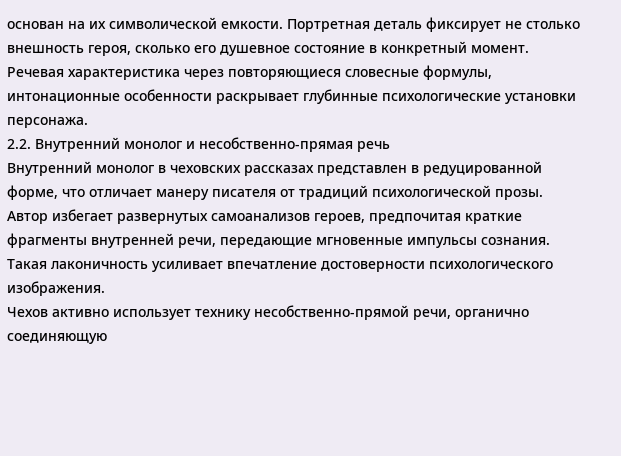основан на их символической емкости. Портретная деталь фиксирует не столько внешность героя, сколько его душевное состояние в конкретный момент. Речевая характеристика через повторяющиеся словесные формулы, интонационные особенности раскрывает глубинные психологические установки персонажа.
2.2. Внутренний монолог и несобственно-прямая речь
Внутренний монолог в чеховских рассказах представлен в редуцированной форме, что отличает манеру писателя от традиций психологической прозы. Автор избегает развернутых самоанализов героев, предпочитая краткие фрагменты внутренней речи, передающие мгновенные импульсы сознания. Такая лаконичность усиливает впечатление достоверности психологического изображения.
Чехов активно использует технику несобственно-прямой речи, органично соединяющую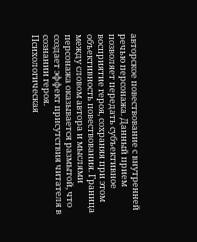авторское повествование с внутренней речью персонажа. Данный прием позволяет передать субъективное восприятие героя, сохраняя при этом объективность повествования. Граница между словом автора и мыслями персонажа оказывается размытой, что создает эффект присутствия читателя в сознании героя.
Психологическая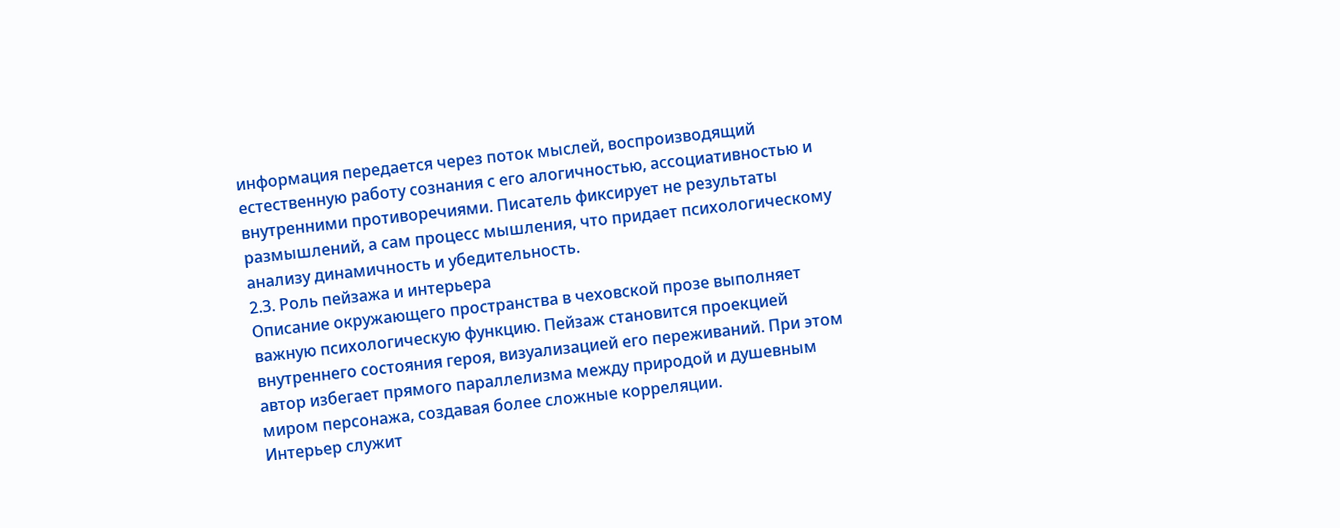информация передается через поток мыслей, воспроизводящий естественную работу сознания с его алогичностью, ассоциативностью и внутренними противоречиями. Писатель фиксирует не результаты размышлений, а сам процесс мышления, что придает психологическому анализу динамичность и убедительность.
2.3. Роль пейзажа и интерьера
Описание окружающего пространства в чеховской прозе выполняет важную психологическую функцию. Пейзаж становится проекцией внутреннего состояния героя, визуализацией его переживаний. При этом автор избегает прямого параллелизма между природой и душевным миром персонажа, создавая более сложные корреляции.
Интерьер служит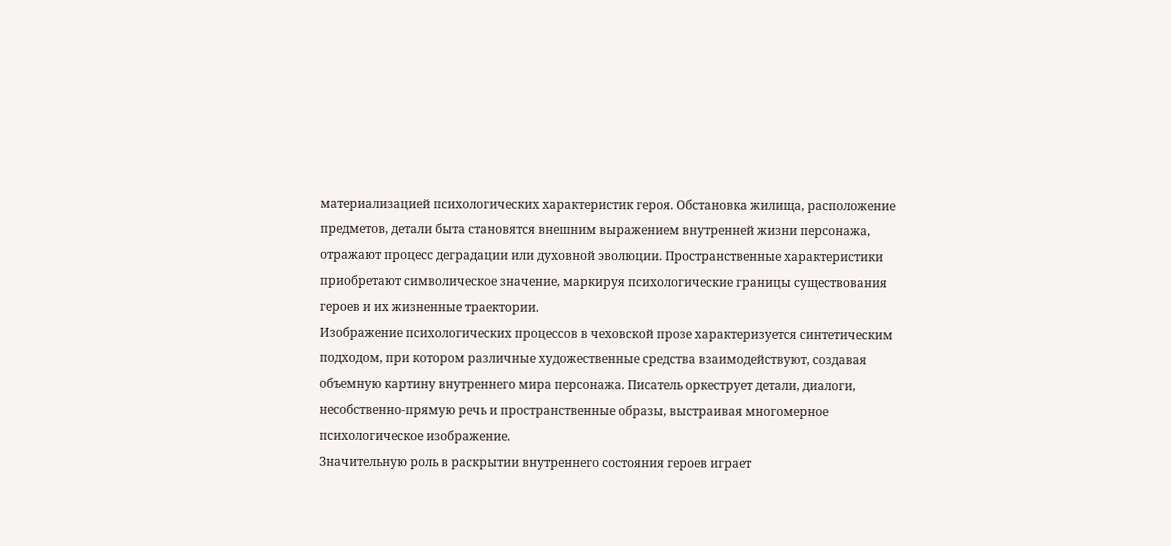материализацией психологических характеристик героя. Обстановка жилища, расположение предметов, детали быта становятся внешним выражением внутренней жизни персонажа, отражают процесс деградации или духовной эволюции. Пространственные характеристики приобретают символическое значение, маркируя психологические границы существования героев и их жизненные траектории.
Изображение психологических процессов в чеховской прозе характеризуется синтетическим подходом, при котором различные художественные средства взаимодействуют, создавая объемную картину внутреннего мира персонажа. Писатель оркеструет детали, диалоги, несобственно-прямую речь и пространственные образы, выстраивая многомерное психологическое изображение.
Значительную роль в раскрытии внутреннего состояния героев играет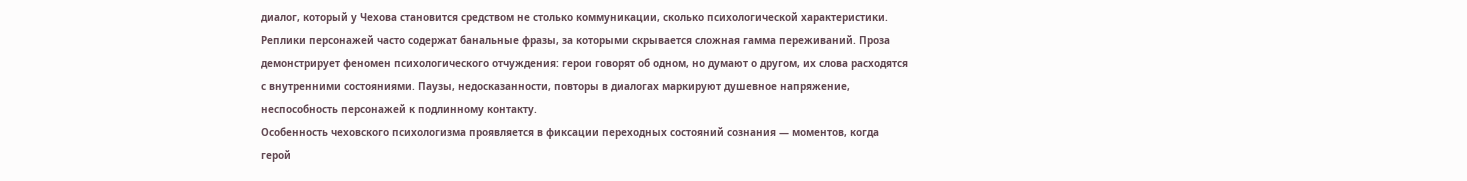диалог, который у Чехова становится средством не столько коммуникации, сколько психологической характеристики. Реплики персонажей часто содержат банальные фразы, за которыми скрывается сложная гамма переживаний. Проза демонстрирует феномен психологического отчуждения: герои говорят об одном, но думают о другом, их слова расходятся с внутренними состояниями. Паузы, недосказанности, повторы в диалогах маркируют душевное напряжение, неспособность персонажей к подлинному контакту.
Особенность чеховского психологизма проявляется в фиксации переходных состояний сознания — моментов, когда герой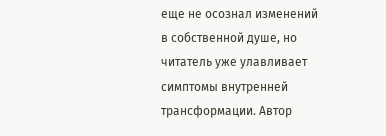еще не осознал изменений в собственной душе, но читатель уже улавливает симптомы внутренней трансформации. Автор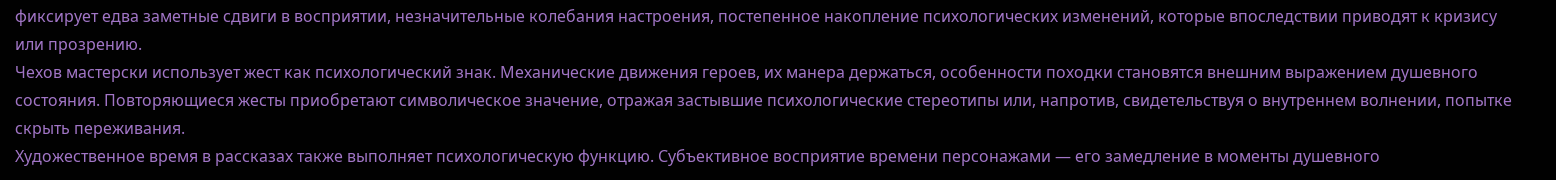фиксирует едва заметные сдвиги в восприятии, незначительные колебания настроения, постепенное накопление психологических изменений, которые впоследствии приводят к кризису или прозрению.
Чехов мастерски использует жест как психологический знак. Механические движения героев, их манера держаться, особенности походки становятся внешним выражением душевного состояния. Повторяющиеся жесты приобретают символическое значение, отражая застывшие психологические стереотипы или, напротив, свидетельствуя о внутреннем волнении, попытке скрыть переживания.
Художественное время в рассказах также выполняет психологическую функцию. Субъективное восприятие времени персонажами — его замедление в моменты душевного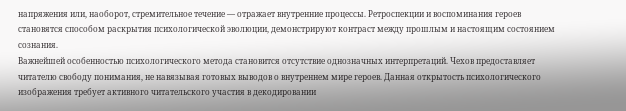напряжения или, наоборот, стремительное течение — отражает внутренние процессы. Ретроспекции и воспоминания героев становятся способом раскрытия психологической эволюции, демонстрируют контраст между прошлым и настоящим состоянием сознания.
Важнейшей особенностью психологического метода становится отсутствие однозначных интерпретаций. Чехов предоставляет читателю свободу понимания, не навязывая готовых выводов о внутреннем мире героев. Данная открытость психологического изображения требует активного читательского участия в декодировании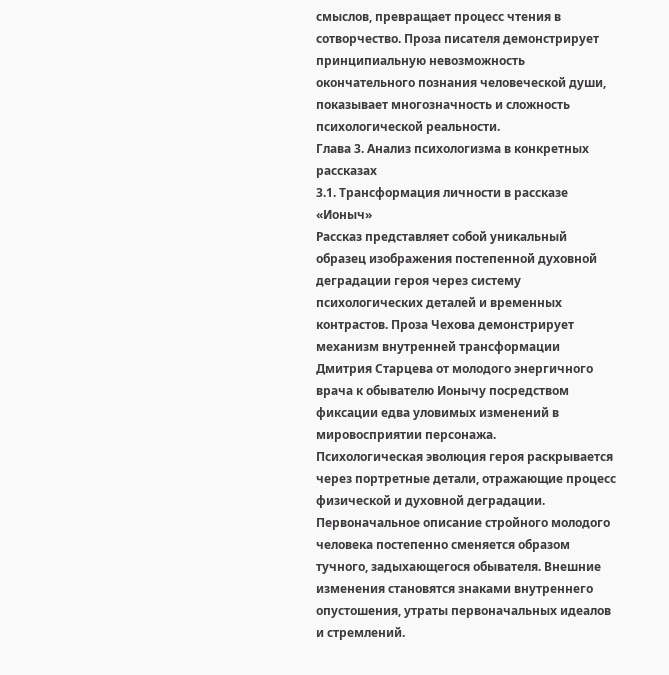смыслов, превращает процесс чтения в сотворчество. Проза писателя демонстрирует принципиальную невозможность окончательного познания человеческой души, показывает многозначность и сложность психологической реальности.
Глава 3. Анализ психологизма в конкретных рассказах
3.1. Трансформация личности в рассказе «Ионыч»
Рассказ представляет собой уникальный образец изображения постепенной духовной деградации героя через систему психологических деталей и временных контрастов. Проза Чехова демонстрирует механизм внутренней трансформации Дмитрия Старцева от молодого энергичного врача к обывателю Ионычу посредством фиксации едва уловимых изменений в мировосприятии персонажа.
Психологическая эволюция героя раскрывается через портретные детали, отражающие процесс физической и духовной деградации. Первоначальное описание стройного молодого человека постепенно сменяется образом тучного, задыхающегося обывателя. Внешние изменения становятся знаками внутреннего опустошения, утраты первоначальных идеалов и стремлений.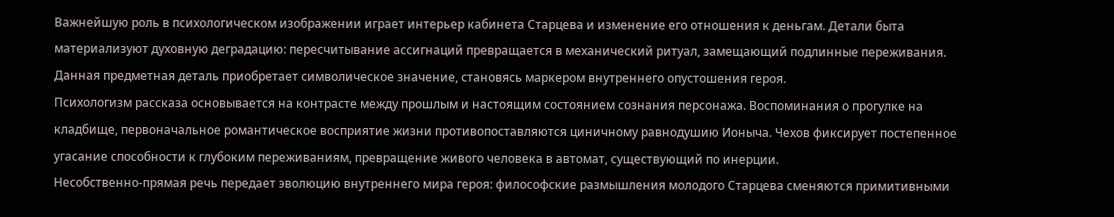Важнейшую роль в психологическом изображении играет интерьер кабинета Старцева и изменение его отношения к деньгам. Детали быта материализуют духовную деградацию: пересчитывание ассигнаций превращается в механический ритуал, замещающий подлинные переживания. Данная предметная деталь приобретает символическое значение, становясь маркером внутреннего опустошения героя.
Психологизм рассказа основывается на контрасте между прошлым и настоящим состоянием сознания персонажа. Воспоминания о прогулке на кладбище, первоначальное романтическое восприятие жизни противопоставляются циничному равнодушию Ионыча. Чехов фиксирует постепенное угасание способности к глубоким переживаниям, превращение живого человека в автомат, существующий по инерции.
Несобственно-прямая речь передает эволюцию внутреннего мира героя: философские размышления молодого Старцева сменяются примитивными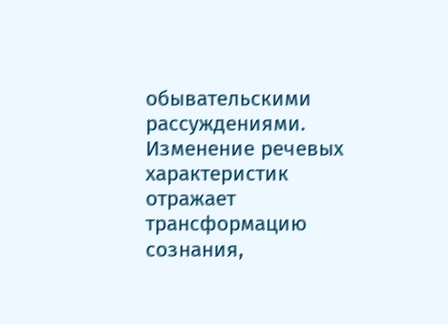обывательскими рассуждениями. Изменение речевых характеристик отражает трансформацию сознания,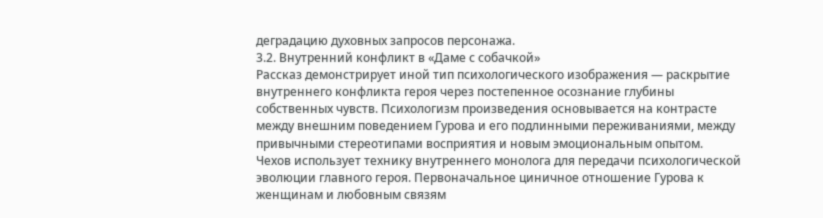деградацию духовных запросов персонажа.
3.2. Внутренний конфликт в «Даме с собачкой»
Рассказ демонстрирует иной тип психологического изображения — раскрытие внутреннего конфликта героя через постепенное осознание глубины собственных чувств. Психологизм произведения основывается на контрасте между внешним поведением Гурова и его подлинными переживаниями, между привычными стереотипами восприятия и новым эмоциональным опытом.
Чехов использует технику внутреннего монолога для передачи психологической эволюции главного героя. Первоначальное циничное отношение Гурова к женщинам и любовным связям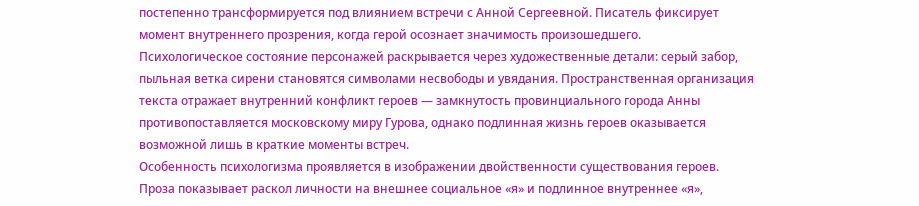постепенно трансформируется под влиянием встречи с Анной Сергеевной. Писатель фиксирует момент внутреннего прозрения, когда герой осознает значимость произошедшего.
Психологическое состояние персонажей раскрывается через художественные детали: серый забор, пыльная ветка сирени становятся символами несвободы и увядания. Пространственная организация текста отражает внутренний конфликт героев — замкнутость провинциального города Анны противопоставляется московскому миру Гурова, однако подлинная жизнь героев оказывается возможной лишь в краткие моменты встреч.
Особенность психологизма проявляется в изображении двойственности существования героев. Проза показывает раскол личности на внешнее социальное «я» и подлинное внутреннее «я»,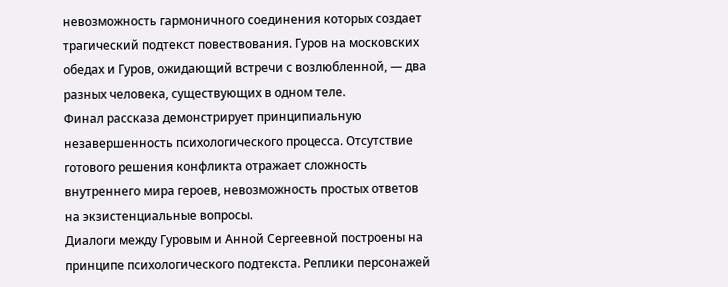невозможность гармоничного соединения которых создает трагический подтекст повествования. Гуров на московских обедах и Гуров, ожидающий встречи с возлюбленной, — два разных человека, существующих в одном теле.
Финал рассказа демонстрирует принципиальную незавершенность психологического процесса. Отсутствие готового решения конфликта отражает сложность внутреннего мира героев, невозможность простых ответов на экзистенциальные вопросы.
Диалоги между Гуровым и Анной Сергеевной построены на принципе психологического подтекста. Реплики персонажей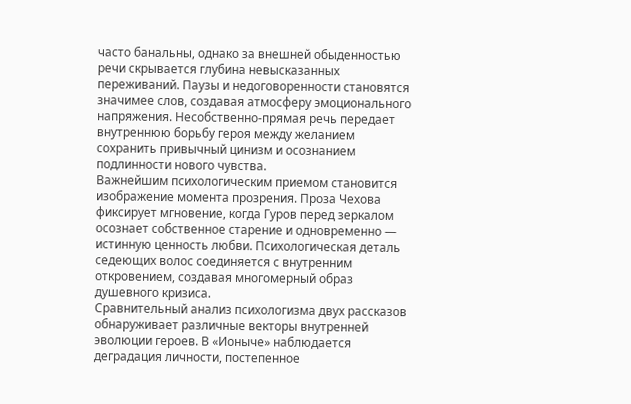часто банальны, однако за внешней обыденностью речи скрывается глубина невысказанных переживаний. Паузы и недоговоренности становятся значимее слов, создавая атмосферу эмоционального напряжения. Несобственно-прямая речь передает внутреннюю борьбу героя между желанием сохранить привычный цинизм и осознанием подлинности нового чувства.
Важнейшим психологическим приемом становится изображение момента прозрения. Проза Чехова фиксирует мгновение, когда Гуров перед зеркалом осознает собственное старение и одновременно — истинную ценность любви. Психологическая деталь седеющих волос соединяется с внутренним откровением, создавая многомерный образ душевного кризиса.
Сравнительный анализ психологизма двух рассказов обнаруживает различные векторы внутренней эволюции героев. В «Ионыче» наблюдается деградация личности, постепенное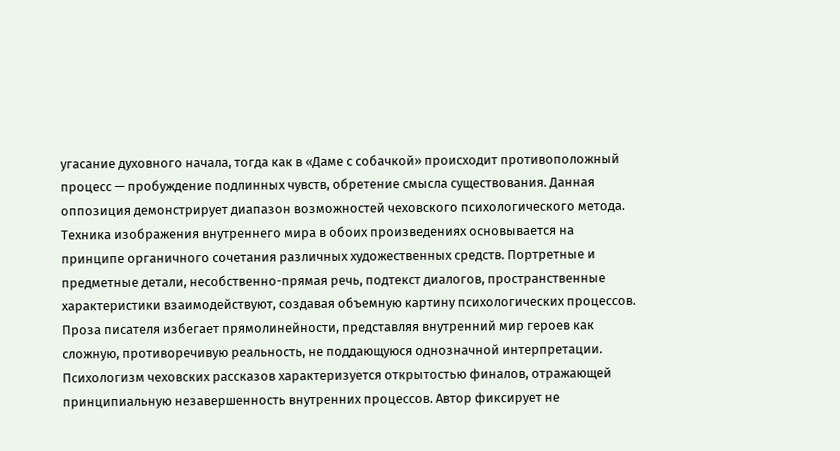угасание духовного начала, тогда как в «Даме с собачкой» происходит противоположный процесс — пробуждение подлинных чувств, обретение смысла существования. Данная оппозиция демонстрирует диапазон возможностей чеховского психологического метода.
Техника изображения внутреннего мира в обоих произведениях основывается на принципе органичного сочетания различных художественных средств. Портретные и предметные детали, несобственно-прямая речь, подтекст диалогов, пространственные характеристики взаимодействуют, создавая объемную картину психологических процессов. Проза писателя избегает прямолинейности, представляя внутренний мир героев как сложную, противоречивую реальность, не поддающуюся однозначной интерпретации.
Психологизм чеховских рассказов характеризуется открытостью финалов, отражающей принципиальную незавершенность внутренних процессов. Автор фиксирует не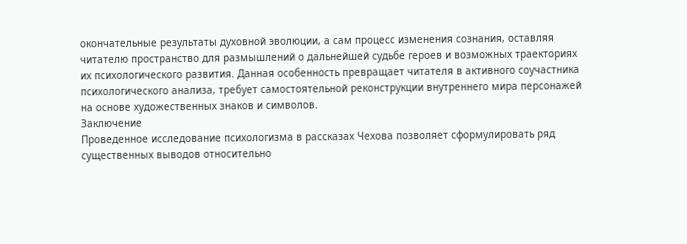окончательные результаты духовной эволюции, а сам процесс изменения сознания, оставляя читателю пространство для размышлений о дальнейшей судьбе героев и возможных траекториях их психологического развития. Данная особенность превращает читателя в активного соучастника психологического анализа, требует самостоятельной реконструкции внутреннего мира персонажей на основе художественных знаков и символов.
Заключение
Проведенное исследование психологизма в рассказах Чехова позволяет сформулировать ряд существенных выводов относительно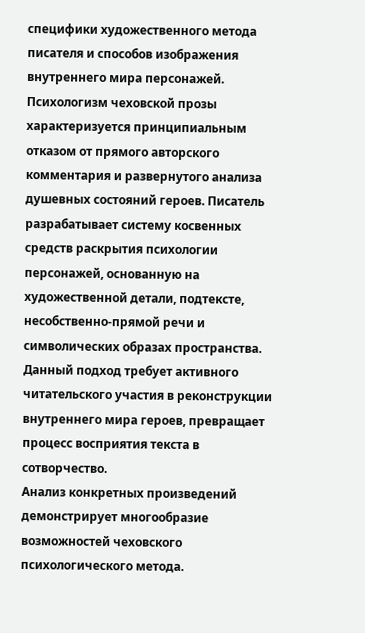специфики художественного метода писателя и способов изображения внутреннего мира персонажей.
Психологизм чеховской прозы характеризуется принципиальным отказом от прямого авторского комментария и развернутого анализа душевных состояний героев. Писатель разрабатывает систему косвенных средств раскрытия психологии персонажей, основанную на художественной детали, подтексте, несобственно-прямой речи и символических образах пространства. Данный подход требует активного читательского участия в реконструкции внутреннего мира героев, превращает процесс восприятия текста в сотворчество.
Анализ конкретных произведений демонстрирует многообразие возможностей чеховского психологического метода.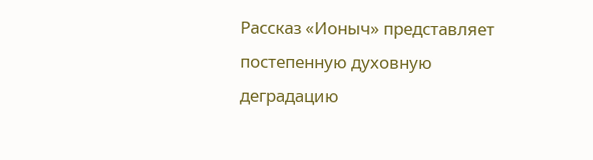Рассказ «Ионыч» представляет постепенную духовную деградацию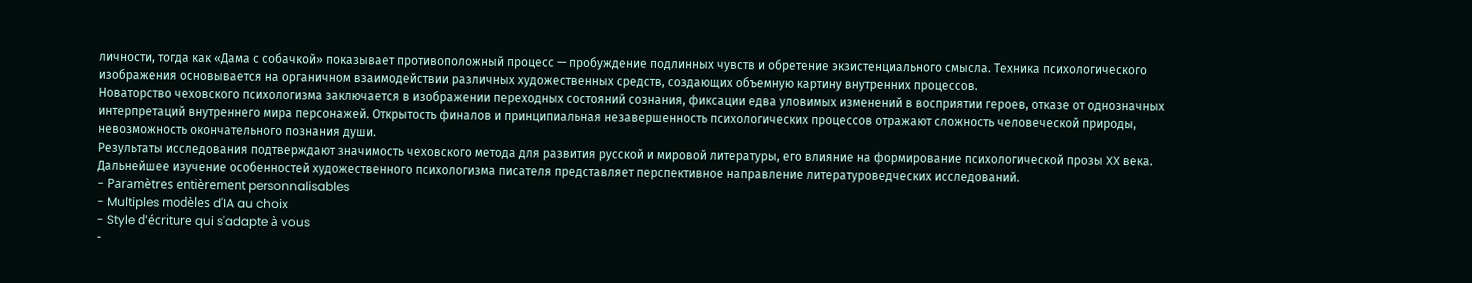личности, тогда как «Дама с собачкой» показывает противоположный процесс — пробуждение подлинных чувств и обретение экзистенциального смысла. Техника психологического изображения основывается на органичном взаимодействии различных художественных средств, создающих объемную картину внутренних процессов.
Новаторство чеховского психологизма заключается в изображении переходных состояний сознания, фиксации едва уловимых изменений в восприятии героев, отказе от однозначных интерпретаций внутреннего мира персонажей. Открытость финалов и принципиальная незавершенность психологических процессов отражают сложность человеческой природы, невозможность окончательного познания души.
Результаты исследования подтверждают значимость чеховского метода для развития русской и мировой литературы, его влияние на формирование психологической прозы XX века. Дальнейшее изучение особенностей художественного психологизма писателя представляет перспективное направление литературоведческих исследований.
- Paramètres entièrement personnalisables
- Multiples modèles d'IA au choix
- Style d'écriture qui s'adapte à vous
-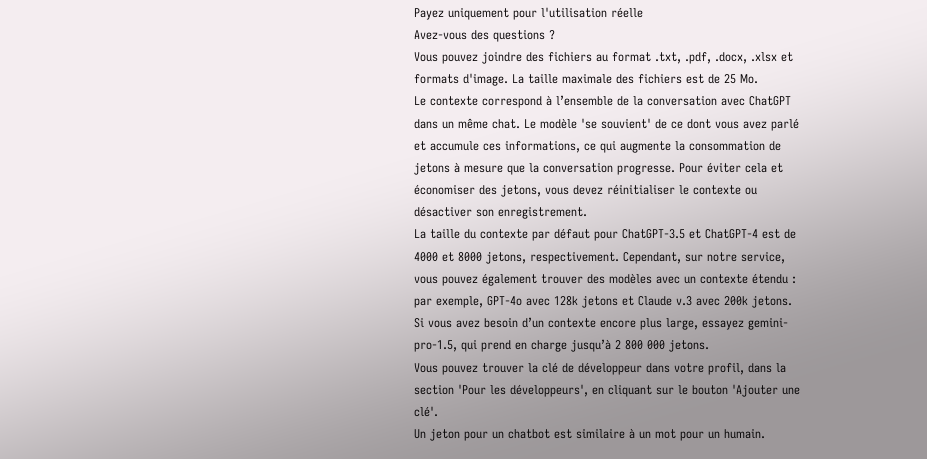Payez uniquement pour l'utilisation réelle
Avez-vous des questions ?
Vous pouvez joindre des fichiers au format .txt, .pdf, .docx, .xlsx et formats d'image. La taille maximale des fichiers est de 25 Mo.
Le contexte correspond à l’ensemble de la conversation avec ChatGPT dans un même chat. Le modèle 'se souvient' de ce dont vous avez parlé et accumule ces informations, ce qui augmente la consommation de jetons à mesure que la conversation progresse. Pour éviter cela et économiser des jetons, vous devez réinitialiser le contexte ou désactiver son enregistrement.
La taille du contexte par défaut pour ChatGPT-3.5 et ChatGPT-4 est de 4000 et 8000 jetons, respectivement. Cependant, sur notre service, vous pouvez également trouver des modèles avec un contexte étendu : par exemple, GPT-4o avec 128k jetons et Claude v.3 avec 200k jetons. Si vous avez besoin d’un contexte encore plus large, essayez gemini-pro-1.5, qui prend en charge jusqu’à 2 800 000 jetons.
Vous pouvez trouver la clé de développeur dans votre profil, dans la section 'Pour les développeurs', en cliquant sur le bouton 'Ajouter une clé'.
Un jeton pour un chatbot est similaire à un mot pour un humain.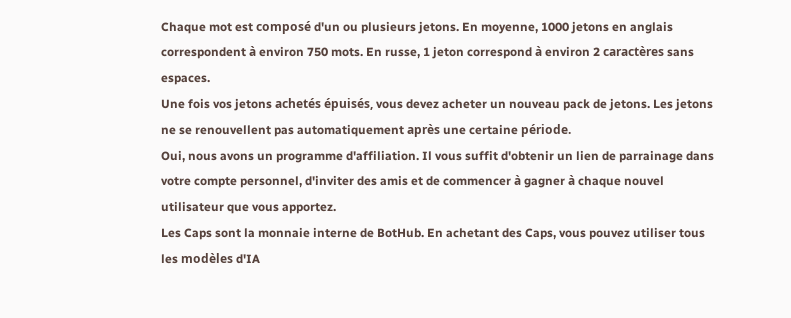Chaque mot est composé d'un ou plusieurs jetons. En moyenne, 1000 jetons en anglais correspondent à environ 750 mots. En russe, 1 jeton correspond à environ 2 caractères sans espaces.
Une fois vos jetons achetés épuisés, vous devez acheter un nouveau pack de jetons. Les jetons ne se renouvellent pas automatiquement après une certaine période.
Oui, nous avons un programme d'affiliation. Il vous suffit d'obtenir un lien de parrainage dans votre compte personnel, d'inviter des amis et de commencer à gagner à chaque nouvel utilisateur que vous apportez.
Les Caps sont la monnaie interne de BotHub. En achetant des Caps, vous pouvez utiliser tous les modèles d'IA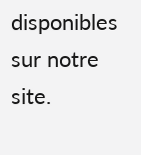disponibles sur notre site.